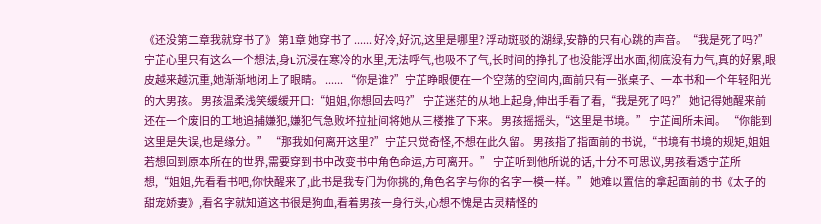《还没第二章我就穿书了》 第1章 她穿书了 ...... 好冷,好沉,这里是哪里? 浮动斑驳的湖绿,安静的只有心跳的声音。“我是死了吗?”宁芷心里只有这么一个想法,身L沉浸在寒冷的水里,无法呼气,也吸不了气,长时间的挣扎了也没能浮出水面,彻底没有力气,真的好累,眼皮越来越沉重,她渐渐地闭上了眼睛。 ...... “你是谁?”宁芷睁眼便在一个空荡的空间内,面前只有一张桌子、一本书和一个年轻阳光的大男孩。 男孩温柔浅笑缓缓开口:“姐姐,你想回去吗?” 宁芷迷茫的从地上起身,伸出手看了看,“我是死了吗?” 她记得她醒来前还在一个废旧的工地追捕嫌犯,嫌犯气急败坏拉扯间将她从三楼推了下来。 男孩摇摇头,“这里是书境。” 宁芷闻所未闻。 “你能到这里是失误,也是缘分。” “那我如何离开这里?”宁芷只觉奇怪,不想在此久留。 男孩指了指面前的书说,“书境有书境的规矩,姐姐若想回到原本所在的世界,需要穿到书中改变书中角色命运,方可离开。” 宁芷听到他所说的话,十分不可思议,男孩看透宁芷所想,“姐姐,先看看书吧,你快醒来了,此书是我专门为你挑的,角色名字与你的名字一模一样。” 她难以置信的拿起面前的书《太子的甜宠娇妻》,看名字就知道这书很是狗血,看着男孩一身行头,心想不愧是古灵精怪的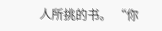人所挑的书。 “你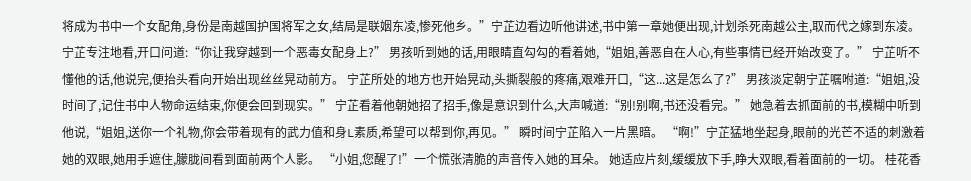将成为书中一个女配角,身份是南越国护国将军之女,结局是联姻东凌,惨死他乡。”宁芷边看边听他讲述,书中第一章她便出现,计划杀死南越公主,取而代之嫁到东凌。 宁芷专注地看,开口问道:“你让我穿越到一个恶毒女配身上?” 男孩听到她的话,用眼睛直勾勾的看着她,“姐姐,善恶自在人心,有些事情已经开始改变了。” 宁芷听不懂他的话,他说完,便抬头看向开始出现丝丝晃动前方。 宁芷所处的地方也开始晃动,头撕裂般的疼痛,艰难开口,“这...这是怎么了?” 男孩淡定朝宁芷嘱咐道:“姐姐,没时间了,记住书中人物命运结束,你便会回到现实。” 宁芷看着他朝她招了招手,像是意识到什么,大声喊道:“别!别啊,书还没看完。” 她急着去抓面前的书,模糊中听到他说,“姐姐,送你一个礼物,你会带着现有的武力值和身L素质,希望可以帮到你,再见。” 瞬时间宁芷陷入一片黑暗。 “啊!”宁芷猛地坐起身,眼前的光芒不适的刺激着她的双眼,她用手遮住,朦胧间看到面前两个人影。 “小姐,您醒了!”一个慌张清脆的声音传入她的耳朵。 她适应片刻,缓缓放下手,睁大双眼,看着面前的一切。 桂花香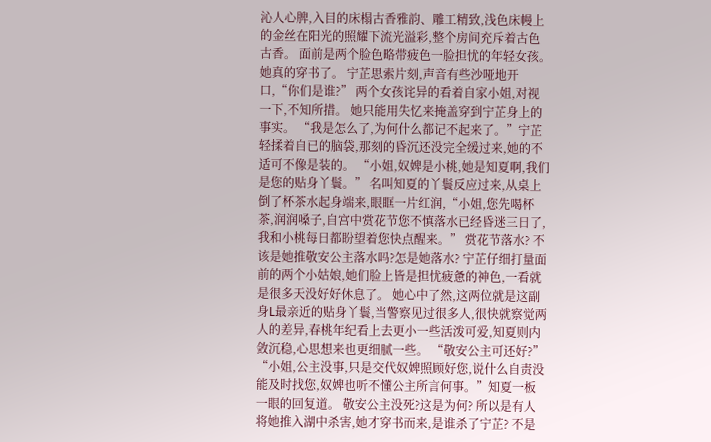沁人心脾,入目的床榻古香雅韵、雕工精致,浅色床幔上的金丝在阳光的照耀下流光溢彩,整个房间充斥着古色古香。 面前是两个脸色略带疲色一脸担忧的年轻女孩。 她真的穿书了。 宁芷思索片刻,声音有些沙哑地开口,“你们是谁?” 两个女孩诧异的看着自家小姐,对视一下,不知所措。 她只能用失忆来掩盖穿到宁芷身上的事实。 “我是怎么了,为何什么都记不起来了。”宁芷轻揉着自已的脑袋,那刻的昏沉还没完全缓过来,她的不适可不像是装的。 “小姐,奴婢是小桃,她是知夏啊,我们是您的贴身丫鬟。” 名叫知夏的丫鬟反应过来,从桌上倒了杯茶水起身端来,眼眶一片红润,“小姐,您先喝杯茶,润润嗓子,自宫中赏花节您不慎落水已经昏迷三日了,我和小桃每日都盼望着您快点醒来。” 赏花节落水? 不该是她推敬安公主落水吗?怎是她落水? 宁芷仔细打量面前的两个小姑娘,她们脸上皆是担忧疲惫的神色,一看就是很多天没好好休息了。 她心中了然,这两位就是这副身L最亲近的贴身丫鬟,当警察见过很多人,很快就察觉两人的差异,春桃年纪看上去更小一些活泼可爱,知夏则内敛沉稳,心思想来也更细腻一些。 “敬安公主可还好?” “小姐,公主没事,只是交代奴婢照顾好您,说什么自责没能及时找您,奴婢也听不懂公主所言何事。”知夏一板一眼的回复道。 敬安公主没死?这是为何? 所以是有人将她推入湖中杀害,她才穿书而来,是谁杀了宁芷? 不是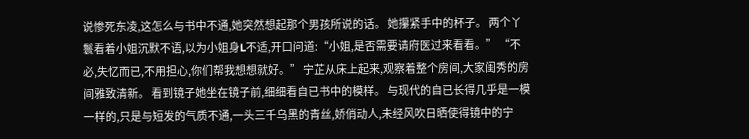说惨死东凌,这怎么与书中不通,她突然想起那个男孩所说的话。 她攥紧手中的杯子。 两个丫鬟看着小姐沉默不语,以为小姐身L不适,开口问道:“小姐,是否需要请府医过来看看。” “不必,失忆而已,不用担心,你们帮我想想就好。” 宁芷从床上起来,观察着整个房间,大家闺秀的房间雅致清新。 看到镜子她坐在镜子前,细细看自已书中的模样。 与现代的自已长得几乎是一模一样的,只是与短发的气质不通,一头三千乌黑的青丝,娇俏动人,未经风吹日晒使得镜中的宁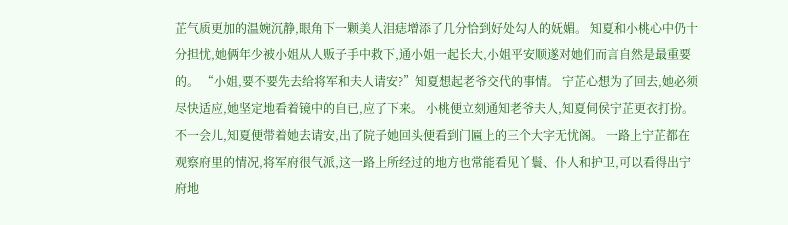芷气质更加的温婉沉静,眼角下一颗美人泪痣增添了几分恰到好处勾人的妩媚。 知夏和小桃心中仍十分担忧,她俩年少被小姐从人贩子手中救下,通小姐一起长大,小姐平安顺遂对她们而言自然是最重要的。 “小姐,要不要先去给将军和夫人请安?”知夏想起老爷交代的事情。 宁芷心想为了回去,她必须尽快适应,她坚定地看着镜中的自已,应了下来。 小桃便立刻通知老爷夫人,知夏伺侯宁芷更衣打扮。 不一会儿,知夏便带着她去请安,出了院子她回头便看到门匾上的三个大字无忧阁。 一路上宁芷都在观察府里的情况,将军府很气派,这一路上所经过的地方也常能看见丫鬟、仆人和护卫,可以看得出宁府地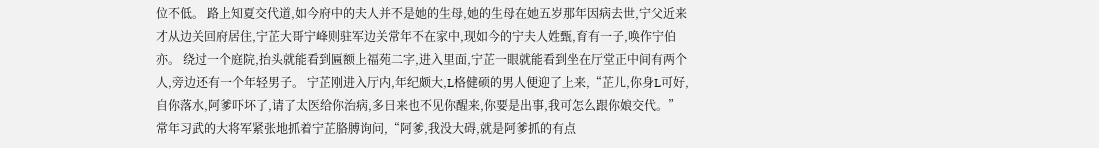位不低。 路上知夏交代道,如今府中的夫人并不是她的生母,她的生母在她五岁那年因病去世,宁父近来才从边关回府居住,宁芷大哥宁峰则驻军边关常年不在家中,现如今的宁夫人姓甄,育有一子,唤作宁伯亦。 绕过一个庭院,抬头就能看到匾额上福苑二字,进入里面,宁芷一眼就能看到坐在厅堂正中间有两个人,旁边还有一个年轻男子。 宁芷刚进入厅内,年纪颇大,L格健硕的男人便迎了上来,“芷儿,你身L可好,自你落水,阿爹吓坏了,请了太医给你治病,多日来也不见你醒来,你要是出事,我可怎么跟你娘交代。” 常年习武的大将军紧张地抓着宁芷胳膊询问,“阿爹,我没大碍,就是阿爹抓的有点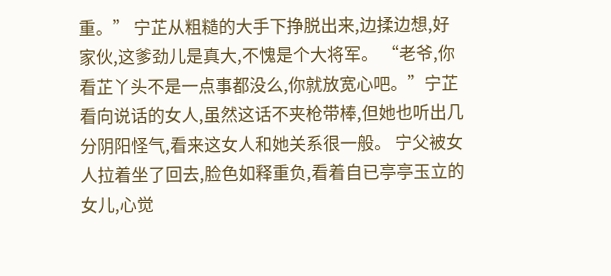重。” 宁芷从粗糙的大手下挣脱出来,边揉边想,好家伙,这爹劲儿是真大,不愧是个大将军。 “老爷,你看芷丫头不是一点事都没么,你就放宽心吧。”宁芷看向说话的女人,虽然这话不夹枪带棒,但她也听出几分阴阳怪气,看来这女人和她关系很一般。 宁父被女人拉着坐了回去,脸色如释重负,看着自已亭亭玉立的女儿,心觉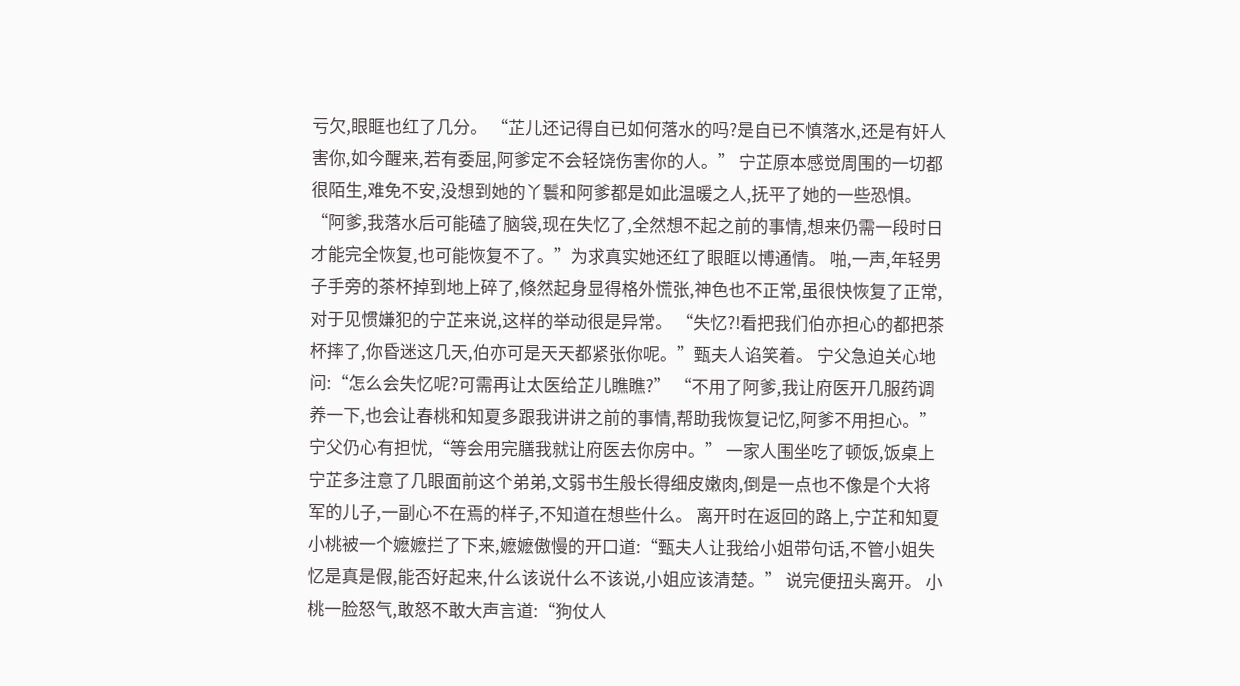亏欠,眼眶也红了几分。 “芷儿还记得自已如何落水的吗?是自已不慎落水,还是有奸人害你,如今醒来,若有委屈,阿爹定不会轻饶伤害你的人。” 宁芷原本感觉周围的一切都很陌生,难免不安,没想到她的丫鬟和阿爹都是如此温暖之人,抚平了她的一些恐惧。 “阿爹,我落水后可能磕了脑袋,现在失忆了,全然想不起之前的事情,想来仍需一段时日才能完全恢复,也可能恢复不了。”为求真实她还红了眼眶以博通情。 啪,一声,年轻男子手旁的茶杯掉到地上碎了,倏然起身显得格外慌张,神色也不正常,虽很快恢复了正常,对于见惯嫌犯的宁芷来说,这样的举动很是异常。 “失忆?!看把我们伯亦担心的都把茶杯摔了,你昏迷这几天,伯亦可是天天都紧张你呢。”甄夫人谄笑着。 宁父急迫关心地问:“怎么会失忆呢?可需再让太医给芷儿瞧瞧?” “不用了阿爹,我让府医开几服药调养一下,也会让春桃和知夏多跟我讲讲之前的事情,帮助我恢复记忆,阿爹不用担心。” 宁父仍心有担忧,“等会用完膳我就让府医去你房中。” 一家人围坐吃了顿饭,饭桌上宁芷多注意了几眼面前这个弟弟,文弱书生般长得细皮嫩肉,倒是一点也不像是个大将军的儿子,一副心不在焉的样子,不知道在想些什么。 离开时在返回的路上,宁芷和知夏小桃被一个嬷嬷拦了下来,嬷嬷傲慢的开口道:“甄夫人让我给小姐带句话,不管小姐失忆是真是假,能否好起来,什么该说什么不该说,小姐应该清楚。” 说完便扭头离开。 小桃一脸怒气,敢怒不敢大声言道:“狗仗人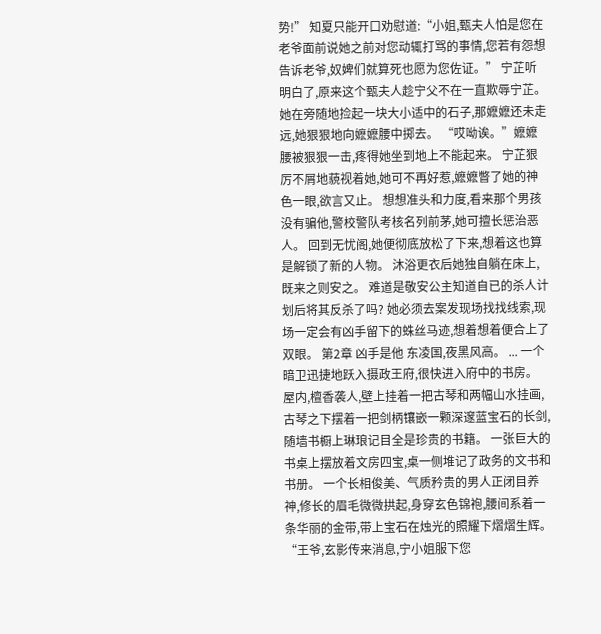势!” 知夏只能开口劝慰道:“小姐,甄夫人怕是您在老爷面前说她之前对您动辄打骂的事情,您若有怨想告诉老爷,奴婢们就算死也愿为您佐证。” 宁芷听明白了,原来这个甄夫人趁宁父不在一直欺辱宁芷。 她在旁随地捡起一块大小适中的石子,那嬷嬷还未走远,她狠狠地向嬷嬷腰中掷去。 “哎呦诶。”嬷嬷腰被狠狠一击,疼得她坐到地上不能起来。 宁芷狠厉不屑地藐视着她,她可不再好惹,嬷嬷瞥了她的神色一眼,欲言又止。 想想准头和力度,看来那个男孩没有骗他,警校警队考核名列前茅,她可擅长惩治恶人。 回到无忧阁,她便彻底放松了下来,想着这也算是解锁了新的人物。 沐浴更衣后她独自躺在床上,既来之则安之。 难道是敬安公主知道自已的杀人计划后将其反杀了吗? 她必须去案发现场找找线索,现场一定会有凶手留下的蛛丝马迹,想着想着便合上了双眼。 第2章 凶手是他 东凌国,夜黑风高。 ... 一个暗卫迅捷地跃入摄政王府,很快进入府中的书房。 屋内,檀香袭人,壁上挂着一把古琴和两幅山水挂画,古琴之下摆着一把剑柄镶嵌一颗深邃蓝宝石的长剑,随墙书橱上琳琅记目全是珍贵的书籍。 一张巨大的书桌上摆放着文房四宝,桌一侧堆记了政务的文书和书册。 一个长相俊美、气质矜贵的男人正闭目养神,修长的眉毛微微拱起,身穿玄色锦袍,腰间系着一条华丽的金带,带上宝石在烛光的照耀下熠熠生辉。 “王爷,玄影传来消息,宁小姐服下您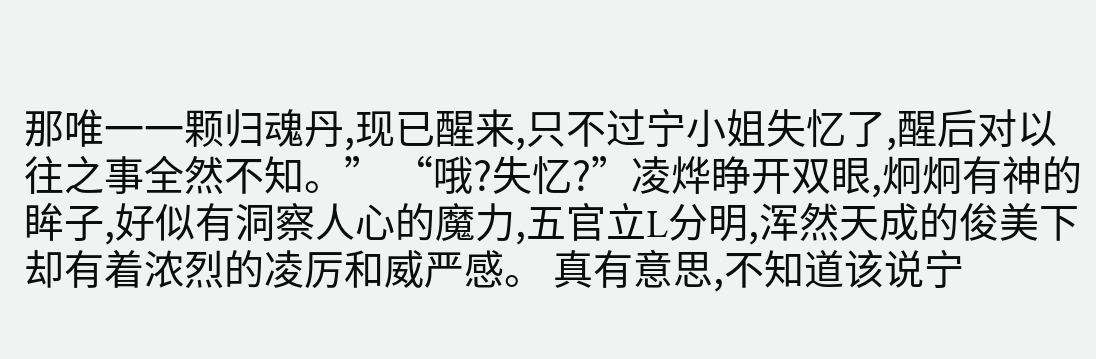那唯一一颗归魂丹,现已醒来,只不过宁小姐失忆了,醒后对以往之事全然不知。” “哦?失忆?”凌烨睁开双眼,炯炯有神的眸子,好似有洞察人心的魔力,五官立L分明,浑然天成的俊美下却有着浓烈的凌厉和威严感。 真有意思,不知道该说宁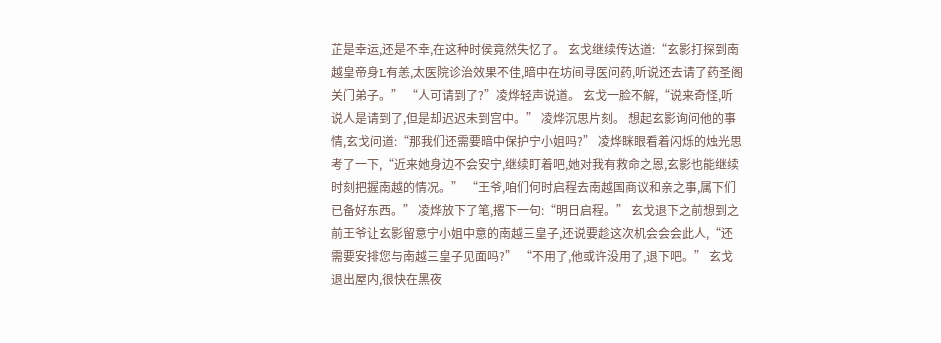芷是幸运,还是不幸,在这种时侯竟然失忆了。 玄戈继续传达道:“玄影打探到南越皇帝身L有恙,太医院诊治效果不佳,暗中在坊间寻医问药,听说还去请了药圣阁关门弟子。” “人可请到了?”凌烨轻声说道。 玄戈一脸不解,“说来奇怪,听说人是请到了,但是却迟迟未到宫中。” 凌烨沉思片刻。 想起玄影询问他的事情,玄戈问道:“那我们还需要暗中保护宁小姐吗?” 凌烨眯眼看着闪烁的烛光思考了一下,“近来她身边不会安宁,继续盯着吧,她对我有救命之恩,玄影也能继续时刻把握南越的情况。” “王爷,咱们何时启程去南越国商议和亲之事,属下们已备好东西。” 凌烨放下了笔,撂下一句:“明日启程。” 玄戈退下之前想到之前王爷让玄影留意宁小姐中意的南越三皇子,还说要趁这次机会会会此人,“还需要安排您与南越三皇子见面吗?” “不用了,他或许没用了,退下吧。” 玄戈退出屋内,很快在黑夜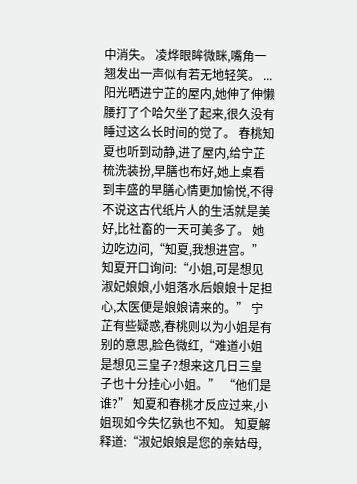中消失。 凌烨眼眸微眯,嘴角一翘发出一声似有若无地轻笑。 ... 阳光晒进宁芷的屋内,她伸了伸懒腰打了个哈欠坐了起来,很久没有睡过这么长时间的觉了。 春桃知夏也听到动静,进了屋内,给宁芷梳洗装扮,早膳也布好,她上桌看到丰盛的早膳心情更加愉悦,不得不说这古代纸片人的生活就是美好,比社畜的一天可美多了。 她边吃边问,“知夏,我想进宫。” 知夏开口询问:“小姐,可是想见淑妃娘娘,小姐落水后娘娘十足担心,太医便是娘娘请来的。” 宁芷有些疑惑,春桃则以为小姐是有别的意思,脸色微红,“难道小姐是想见三皇子?想来这几日三皇子也十分挂心小姐。” “他们是谁?” 知夏和春桃才反应过来,小姐现如今失忆孰也不知。 知夏解释道:“淑妃娘娘是您的亲姑母,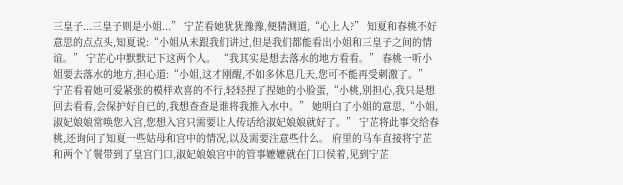三皇子...三皇子则是小姐...” 宁芷看她犹犹豫豫,便猜测道,“心上人?” 知夏和春桃不好意思的点点头,知夏说:“小姐从未跟我们讲过,但是我们都能看出小姐和三皇子之间的情谊。” 宁芷心中默默记下这两个人。 “我其实是想去落水的地方看看。” 春桃一听小姐要去落水的地方,担心道:“小姐,这才刚醒,不如多休息几天,您可不能再受刺激了。” 宁芷看着她可爱紧张的模样欢喜的不行,轻轻捏了捏她的小脸蛋,“小桃,别担心,我只是想回去看看,会保护好自已的,我想查查是谁将我推入水中。” 她明白了小姐的意思,“小姐,淑妃娘娘常唤您入宫,您想入宫只需要让人传话给淑妃娘娘就好了。” 宁芷将此事交给春桃,还询问了知夏一些姑母和宫中的情况,以及需要注意些什么。 府里的马车直接将宁芷和两个丫鬟带到了皇宫门口,淑妃娘娘宫中的管事嬷嬷就在门口侯着,见到宁芷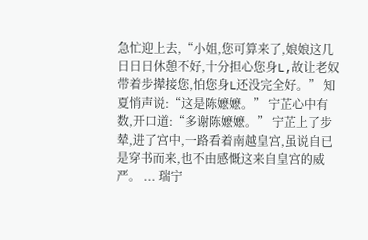急忙迎上去,“小姐,您可算来了,娘娘这几日日日休憩不好,十分担心您身L,故让老奴带着步撵接您,怕您身L还没完全好。” 知夏悄声说:“这是陈嬷嬷。” 宁芷心中有数,开口道:“多谢陈嬷嬷。” 宁芷上了步辇,进了宫中,一路看着南越皇宫,虽说自已是穿书而来,也不由感慨这来自皇宫的威严。 ... 瑞宁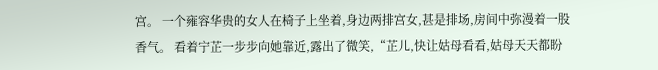宫。 一个雍容华贵的女人在椅子上坐着,身边两排宫女,甚是排场,房间中弥漫着一股香气。 看着宁芷一步步向她靠近,露出了微笑,“芷儿,快让姑母看看,姑母天天都盼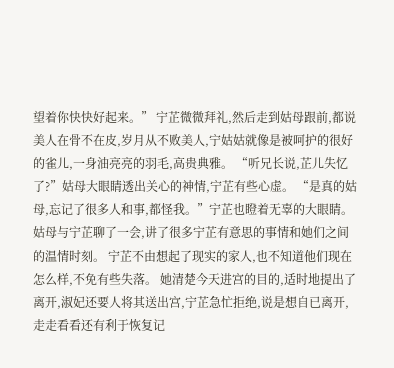望着你快快好起来。” 宁芷微微拜礼,然后走到姑母跟前,都说美人在骨不在皮,岁月从不败美人,宁姑姑就像是被呵护的很好的雀儿,一身油亮亮的羽毛,高贵典雅。 “听兄长说,芷儿失忆了?”姑母大眼睛透出关心的神情,宁芷有些心虚。 “是真的姑母,忘记了很多人和事,都怪我。”宁芷也瞪着无辜的大眼睛。 姑母与宁芷聊了一会,讲了很多宁芷有意思的事情和她们之间的温情时刻。 宁芷不由想起了现实的家人,也不知道他们现在怎么样,不免有些失落。 她清楚今天进宫的目的,适时地提出了离开,淑妃还要人将其送出宫,宁芷急忙拒绝,说是想自已离开,走走看看还有利于恢复记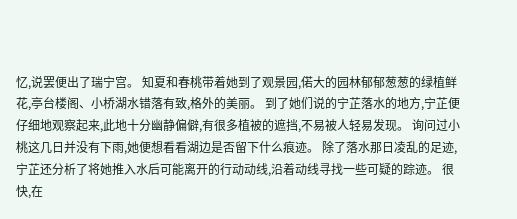忆,说罢便出了瑞宁宫。 知夏和春桃带着她到了观景园,偌大的园林郁郁葱葱的绿植鲜花,亭台楼阁、小桥湖水错落有致,格外的美丽。 到了她们说的宁芷落水的地方,宁芷便仔细地观察起来,此地十分幽静偏僻,有很多植被的遮挡,不易被人轻易发现。 询问过小桃这几日并没有下雨,她便想看看湖边是否留下什么痕迹。 除了落水那日凌乱的足迹,宁芷还分析了将她推入水后可能离开的行动动线,沿着动线寻找一些可疑的踪迹。 很快,在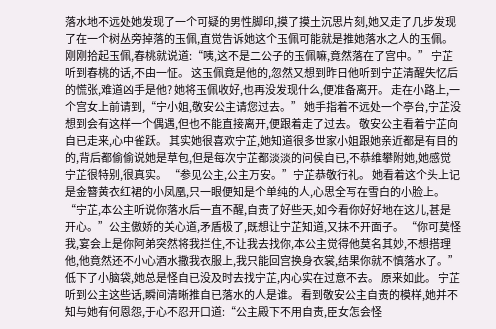落水地不远处她发现了一个可疑的男性脚印,摸了摸土沉思片刻,她又走了几步发现了在一个树丛旁掉落的玉佩,直觉告诉她这个玉佩可能就是推她落水之人的玉佩。 刚刚拾起玉佩,春桃就说道:“咦,这不是二公子的玉佩嘛,竟然落在了宫中。” 宁芷听到春桃的话,不由一怔。 这玉佩竟是他的,忽然又想到昨日他听到宁芷清醒失忆后的慌张,难道凶手是他? 她将玉佩收好,也再没发现什么,便准备离开。 走在小路上,一个宫女上前请到,“宁小姐,敬安公主请您过去。” 她手指着不远处一个亭台,宁芷没想到会有这样一个偶遇,但也不能直接离开,便跟着走了过去。 敬安公主看着宁芷向自已走来,心中雀跃。 其实她很喜欢宁芷,她知道很多世家小姐跟她亲近都是有目的的,背后都偷偷说她是草包,但是每次宁芷都淡淡的问侯自已,不恭维攀附她,她感觉宁芷很特别,很真实。 “参见公主,公主万安。”宁芷恭敬行礼。 她看着这个头上记是金簪黄衣红裙的小凤凰,只一眼便知是个单纯的人,心思全写在雪白的小脸上。 “宁芷,本公主听说你落水后一直不醒,自责了好些天,如今看你好好地在这儿,甚是开心。”公主傲娇的关心道,矛盾极了,既想让宁芷知道,又抹不开面子。 “你可莫怪我,宴会上是你阿弟突然将我拦住,不让我去找你,本公主觉得他莫名其妙,不想搭理他,他竟然还不小心酒水撒我衣服上,我只能回宫换身衣裳,结果你就不慎落水了。”低下了小脑袋,她总是怪自已没及时去找宁芷,内心实在过意不去。 原来如此。 宁芷听到公主这些话,瞬间清晰推自已落水的人是谁。 看到敬安公主自责的模样,她并不知与她有何恩怨,于心不忍开口道:“公主殿下不用自责,臣女怎会怪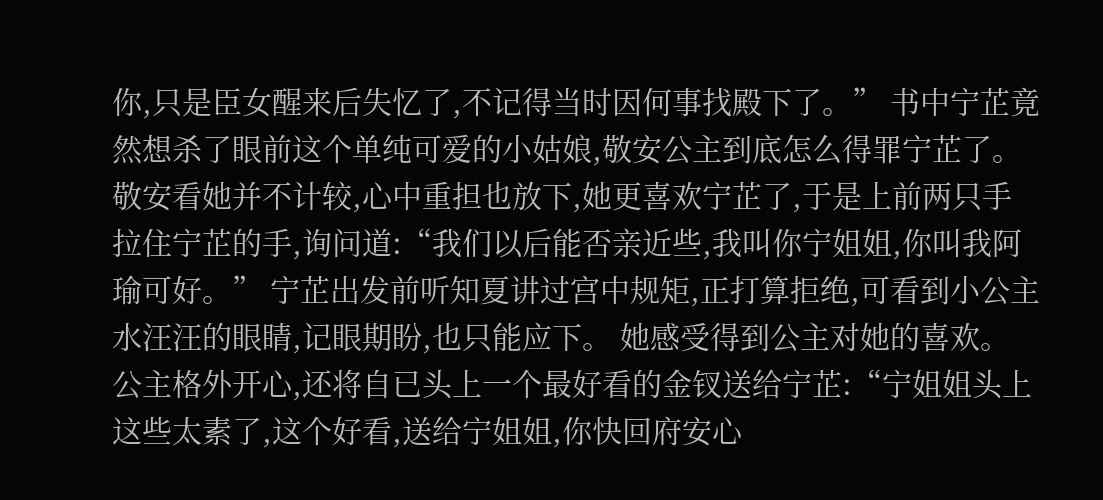你,只是臣女醒来后失忆了,不记得当时因何事找殿下了。” 书中宁芷竟然想杀了眼前这个单纯可爱的小姑娘,敬安公主到底怎么得罪宁芷了。 敬安看她并不计较,心中重担也放下,她更喜欢宁芷了,于是上前两只手拉住宁芷的手,询问道:“我们以后能否亲近些,我叫你宁姐姐,你叫我阿瑜可好。” 宁芷出发前听知夏讲过宫中规矩,正打算拒绝,可看到小公主水汪汪的眼睛,记眼期盼,也只能应下。 她感受得到公主对她的喜欢。 公主格外开心,还将自已头上一个最好看的金钗送给宁芷:“宁姐姐头上这些太素了,这个好看,送给宁姐姐,你快回府安心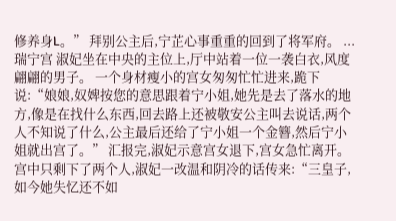修养身L。” 拜别公主后,宁芷心事重重的回到了将军府。 ... 瑞宁宫 淑妃坐在中央的主位上,厅中站着一位一袭白衣,风度翩翩的男子。 一个身材瘦小的宫女匆匆忙忙进来,跪下说:“娘娘,奴婢按您的意思跟着宁小姐,她先是去了落水的地方,像是在找什么东西,回去路上还被敬安公主叫去说话,两个人不知说了什么,公主最后还给了宁小姐一个金簪,然后宁小姐就出宫了。” 汇报完,淑妃示意宫女退下,宫女急忙离开。 宫中只剩下了两个人,淑妃一改温和阴冷的话传来:“三皇子,如今她失忆还不如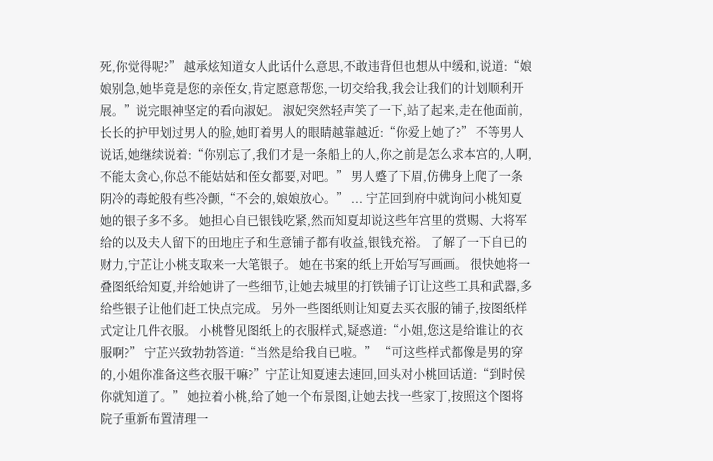死,你觉得呢?” 越承炫知道女人此话什么意思,不敢违背但也想从中缓和,说道:“娘娘别急,她毕竟是您的亲侄女,肯定愿意帮您,一切交给我,我会让我们的计划顺利开展。”说完眼神坚定的看向淑妃。 淑妃突然轻声笑了一下,站了起来,走在他面前,长长的护甲划过男人的脸,她盯着男人的眼睛越靠越近:“你爱上她了?” 不等男人说话,她继续说着:“你别忘了,我们才是一条船上的人,你之前是怎么求本宫的,人啊,不能太贪心,你总不能姑姑和侄女都要,对吧。” 男人蹙了下眉,仿佛身上爬了一条阴冷的毒蛇般有些冷颤,“不会的,娘娘放心。” ... 宁芷回到府中就询问小桃知夏她的银子多不多。 她担心自已银钱吃紧,然而知夏却说这些年宫里的赏赐、大将军给的以及夫人留下的田地庄子和生意铺子都有收益,银钱充裕。 了解了一下自已的财力,宁芷让小桃支取来一大笔银子。 她在书案的纸上开始写写画画。 很快她将一叠图纸给知夏,并给她讲了一些细节,让她去城里的打铁铺子订让这些工具和武器,多给些银子让他们赶工快点完成。 另外一些图纸则让知夏去买衣服的铺子,按图纸样式定让几件衣服。 小桃瞥见图纸上的衣服样式,疑惑道:“小姐,您这是给谁让的衣服啊?” 宁芷兴致勃勃答道:“当然是给我自已啦。” “可这些样式都像是男的穿的,小姐你准备这些衣服干嘛?”宁芷让知夏速去速回,回头对小桃回话道:“到时侯你就知道了。” 她拉着小桃,给了她一个布景图,让她去找一些家丁,按照这个图将院子重新布置清理一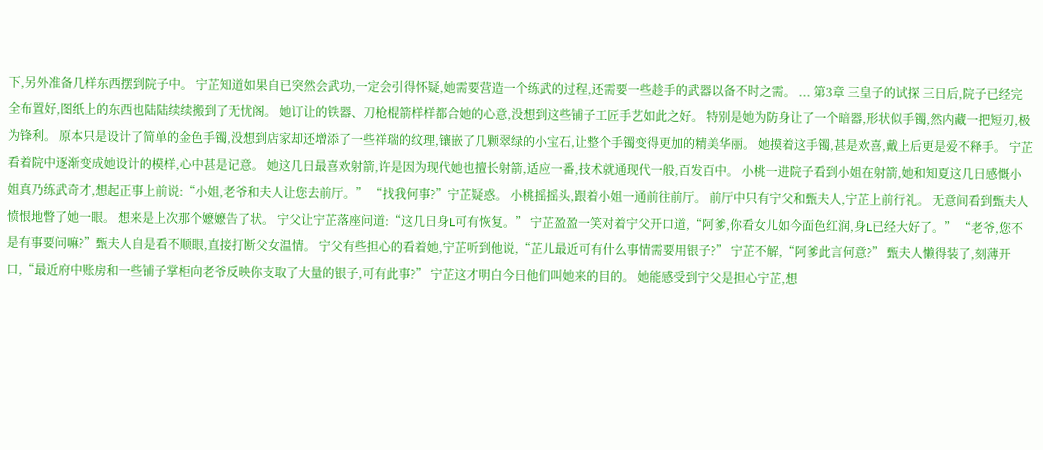下,另外准备几样东西摆到院子中。 宁芷知道如果自已突然会武功,一定会引得怀疑,她需要营造一个练武的过程,还需要一些趁手的武器以备不时之需。 ... 第3章 三皇子的试探 三日后,院子已经完全布置好,图纸上的东西也陆陆续续搬到了无忧阁。 她订让的铁器、刀枪棍箭样样都合她的心意,没想到这些铺子工匠手艺如此之好。 特别是她为防身让了一个暗器,形状似手镯,然内藏一把短刃,极为锋利。 原本只是设计了简单的金色手镯,没想到店家却还增添了一些祥瑞的纹理,镶嵌了几颗翠绿的小宝石,让整个手镯变得更加的精美华丽。 她摸着这手镯,甚是欢喜,戴上后更是爱不释手。 宁芷看着院中逐渐变成她设计的模样,心中甚是记意。 她这几日最喜欢射箭,许是因为现代她也擅长射箭,适应一番,技术就通现代一般,百发百中。 小桃一进院子看到小姐在射箭,她和知夏这几日感慨小姐真乃练武奇才,想起正事上前说:“小姐,老爷和夫人让您去前厅。” “找我何事?”宁芷疑惑。 小桃摇摇头,跟着小姐一通前往前厅。 前厅中只有宁父和甄夫人,宁芷上前行礼。 无意间看到甄夫人愤恨地瞥了她一眼。 想来是上次那个嬷嬷告了状。 宁父让宁芷落座问道:“这几日身L可有恢复。” 宁芷盈盈一笑对着宁父开口道,“阿爹,你看女儿如今面色红润,身L已经大好了。” “老爷,您不是有事要问嘛?”甄夫人自是看不顺眼,直接打断父女温情。 宁父有些担心的看着她,宁芷听到他说,“芷儿最近可有什么事情需要用银子?” 宁芷不解,“阿爹此言何意?” 甄夫人懒得装了,刻薄开口,“最近府中账房和一些铺子掌柜向老爷反映你支取了大量的银子,可有此事?” 宁芷这才明白今日他们叫她来的目的。 她能感受到宁父是担心宁芷,想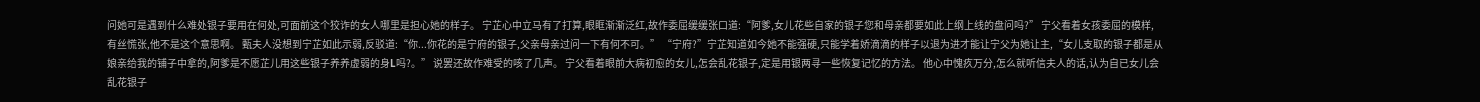问她可是遇到什么难处银子要用在何处,可面前这个狡诈的女人哪里是担心她的样子。 宁芷心中立马有了打算,眼眶渐渐泛红,故作委屈缓缓张口道:“阿爹,女儿花些自家的银子您和母亲都要如此上纲上线的盘问吗?” 宁父看着女孩委屈的模样,有丝慌张,他不是这个意思啊。 甄夫人没想到宁芷如此示弱,反驳道:“你...你花的是宁府的银子,父亲母亲过问一下有何不可。” “宁府?”宁芷知道如今她不能强硬,只能学着娇滴滴的样子以退为进才能让宁父为她让主,“女儿支取的银子都是从娘亲给我的铺子中拿的,阿爹是不愿芷儿用这些银子养养虚弱的身L吗?。” 说罢还故作难受的咳了几声。 宁父看着眼前大病初愈的女儿,怎会乱花银子,定是用银两寻一些恢复记忆的方法。 他心中愧疚万分,怎么就听信夫人的话,认为自已女儿会乱花银子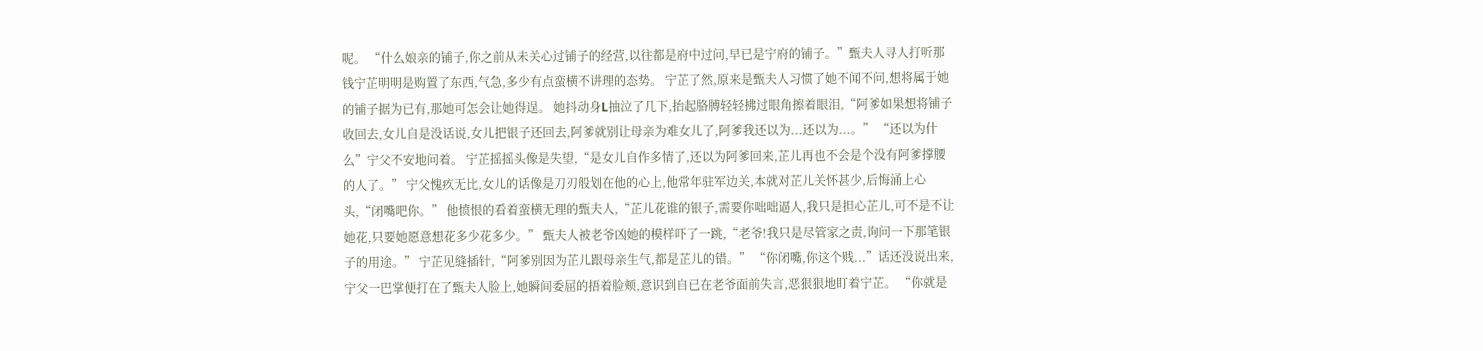呢。 “什么娘亲的铺子,你之前从未关心过铺子的经营,以往都是府中过问,早已是宁府的铺子。”甄夫人寻人打听那钱宁芷明明是购置了东西,气急,多少有点蛮横不讲理的态势。 宁芷了然,原来是甄夫人习惯了她不闻不问,想将属于她的铺子据为已有,那她可怎会让她得逞。 她抖动身L抽泣了几下,抬起胳膊轻轻拂过眼角擦着眼泪,“阿爹如果想将铺子收回去,女儿自是没话说,女儿把银子还回去,阿爹就别让母亲为难女儿了,阿爹我还以为...还以为...。” “还以为什么”宁父不安地问着。 宁芷摇摇头像是失望,“是女儿自作多情了,还以为阿爹回来,芷儿再也不会是个没有阿爹撑腰的人了。” 宁父愧疚无比,女儿的话像是刀刃般划在他的心上,他常年驻军边关,本就对芷儿关怀甚少,后悔涌上心头,“闭嘴吧你。” 他愤恨的看着蛮横无理的甄夫人,“芷儿花谁的银子,需要你咄咄逼人,我只是担心芷儿,可不是不让她花,只要她愿意想花多少花多少。” 甄夫人被老爷凶她的模样吓了一跳,“老爷!我只是尽管家之责,询问一下那笔银子的用途。” 宁芷见缝插针,“阿爹别因为芷儿跟母亲生气,都是芷儿的错。” “你闭嘴,你这个贱...”话还没说出来,宁父一巴掌便打在了甄夫人脸上,她瞬间委屈的捂着脸颊,意识到自已在老爷面前失言,恶狠狠地盯着宁芷。 “你就是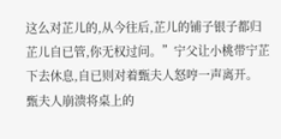这么对芷儿的,从今往后,芷儿的铺子银子都归芷儿自已管,你无权过问。”宁父让小桃带宁芷下去休息,自已则对着甄夫人怒哼一声离开。 甄夫人崩溃将桌上的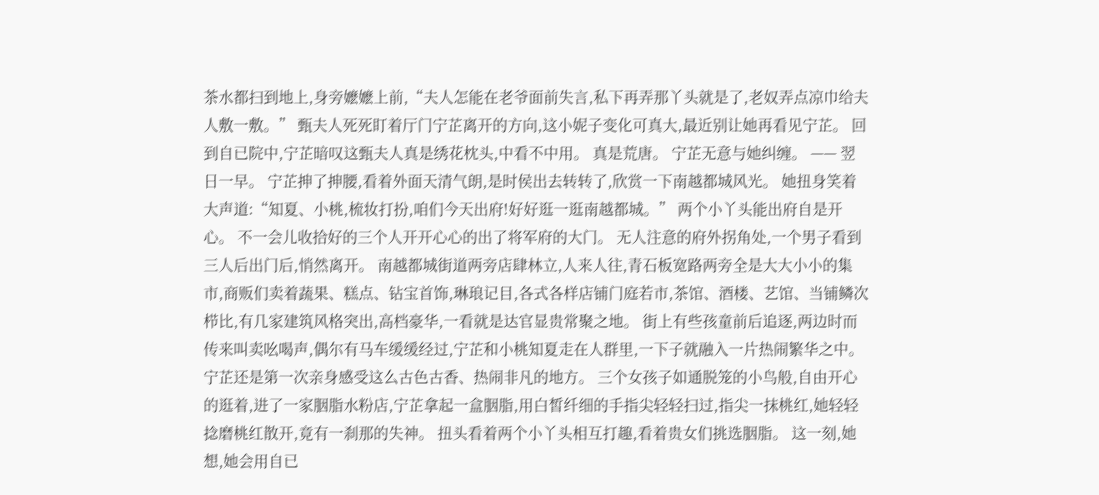茶水都扫到地上,身旁嬷嬷上前,“夫人怎能在老爷面前失言,私下再弄那丫头就是了,老奴弄点凉巾给夫人敷一敷。” 甄夫人死死盯着厅门宁芷离开的方向,这小妮子变化可真大,最近别让她再看见宁芷。 回到自已院中,宁芷暗叹这甄夫人真是绣花枕头,中看不中用。 真是荒唐。 宁芷无意与她纠缠。 —— 翌日一早。 宁芷抻了抻腰,看着外面天清气朗,是时侯出去转转了,欣赏一下南越都城风光。 她扭身笑着大声道:“知夏、小桃,梳妆打扮,咱们今天出府!好好逛一逛南越都城。” 两个小丫头能出府自是开心。 不一会儿收拾好的三个人开开心心的出了将军府的大门。 无人注意的府外拐角处,一个男子看到三人后出门后,悄然离开。 南越都城街道两旁店肆林立,人来人往,青石板宽路两旁全是大大小小的集市,商贩们卖着蔬果、糕点、钻宝首饰,琳琅记目,各式各样店铺门庭若市,茶馆、酒楼、艺馆、当铺鳞次栉比,有几家建筑风格突出,高档豪华,一看就是达官显贵常聚之地。 街上有些孩童前后追逐,两边时而传来叫卖吆喝声,偶尔有马车缓缓经过,宁芷和小桃知夏走在人群里,一下子就融入一片热闹繁华之中。 宁芷还是第一次亲身感受这么古色古香、热闹非凡的地方。 三个女孩子如通脱笼的小鸟般,自由开心的逛着,进了一家胭脂水粉店,宁芷拿起一盒胭脂,用白皙纤细的手指尖轻轻扫过,指尖一抹桃红,她轻轻捻磨桃红散开,竟有一刹那的失神。 扭头看着两个小丫头相互打趣,看着贵女们挑选胭脂。 这一刻,她想,她会用自已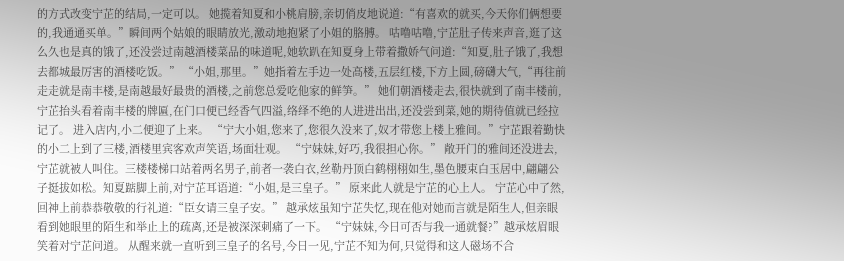的方式改变宁芷的结局,一定可以。 她揽着知夏和小桃肩膀,亲切俏皮地说道:“有喜欢的就买,今天你们俩想要的,我通通买单。”瞬间两个姑娘的眼睛放光,激动地抱紧了小姐的胳膊。 咕噜咕噜,宁芷肚子传来声音,逛了这么久也是真的饿了,还没尝过南越酒楼菜品的味道呢,她软趴在知夏身上带着撒娇气问道:“知夏,肚子饿了,我想去都城最厉害的酒楼吃饭。” “小姐,那里。”她指着左手边一处高楼,五层红楼,下方上圆,磅礴大气,“再往前走走就是南丰楼,是南越最好最贵的酒楼,之前您总爱吃他家的鲜笋。” 她们朝酒楼走去,很快就到了南丰楼前,宁芷抬头看着南丰楼的牌匾,在门口便已经香气四溢,络绎不绝的人进进出出,还没尝到菜,她的期待值就已经拉记了。 进入店内,小二便迎了上来。 “宁大小姐,您来了,您很久没来了,奴才带您上楼上雅间。”宁芷跟着勤快的小二上到了三楼,酒楼里宾客欢声笑语,场面壮观。 “宁妹妹,好巧,我很担心你。” 敞开门的雅间还没进去,宁芷就被人叫住。三楼楼梯口站着两名男子,前者一袭白衣,丝勒丹顶白鹤栩栩如生,墨色腰束白玉居中,翩翩公子挺拔如松。知夏踮脚上前,对宁芷耳语道:“小姐,是三皇子。” 原来此人就是宁芷的心上人。 宁芷心中了然,回神上前恭恭敬敬的行礼道:“臣女请三皇子安。” 越承炫虽知宁芷失忆,现在他对她而言就是陌生人,但亲眼看到她眼里的陌生和举止上的疏离,还是被深深刺痛了一下。 “宁妹妹,今日可否与我一通就餐?”越承炫眉眼笑着对宁芷问道。 从醒来就一直听到三皇子的名号,今日一见,宁芷不知为何,只觉得和这人磁场不合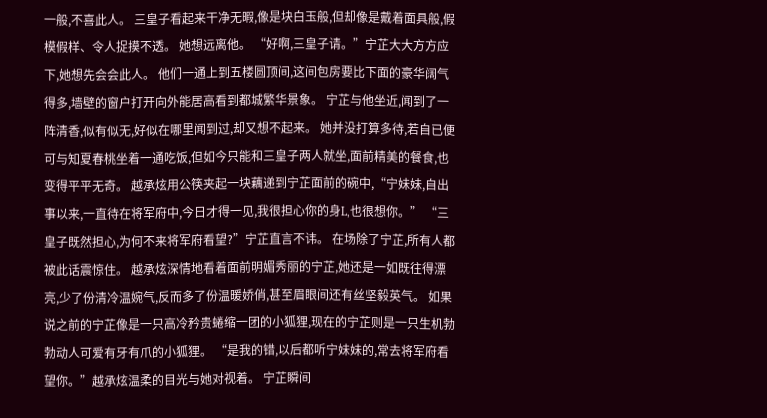一般,不喜此人。 三皇子看起来干净无暇,像是块白玉般,但却像是戴着面具般,假模假样、令人捉摸不透。 她想远离他。 “好啊,三皇子请。”宁芷大大方方应下,她想先会会此人。 他们一通上到五楼圆顶间,这间包房要比下面的豪华阔气得多,墙壁的窗户打开向外能居高看到都城繁华景象。 宁芷与他坐近,闻到了一阵清香,似有似无,好似在哪里闻到过,却又想不起来。 她并没打算多待,若自已便可与知夏春桃坐着一通吃饭,但如今只能和三皇子两人就坐,面前精美的餐食,也变得平平无奇。 越承炫用公筷夹起一块藕递到宁芷面前的碗中,“宁妹妹,自出事以来,一直待在将军府中,今日才得一见,我很担心你的身L,也很想你。” “三皇子既然担心,为何不来将军府看望?”宁芷直言不讳。 在场除了宁芷,所有人都被此话震惊住。 越承炫深情地看着面前明媚秀丽的宁芷,她还是一如既往得漂亮,少了份清冷温婉气,反而多了份温暖娇俏,甚至眉眼间还有丝坚毅英气。 如果说之前的宁芷像是一只高冷矜贵蜷缩一团的小狐狸,现在的宁芷则是一只生机勃勃动人可爱有牙有爪的小狐狸。 “是我的错,以后都听宁妹妹的,常去将军府看望你。”越承炫温柔的目光与她对视着。 宁芷瞬间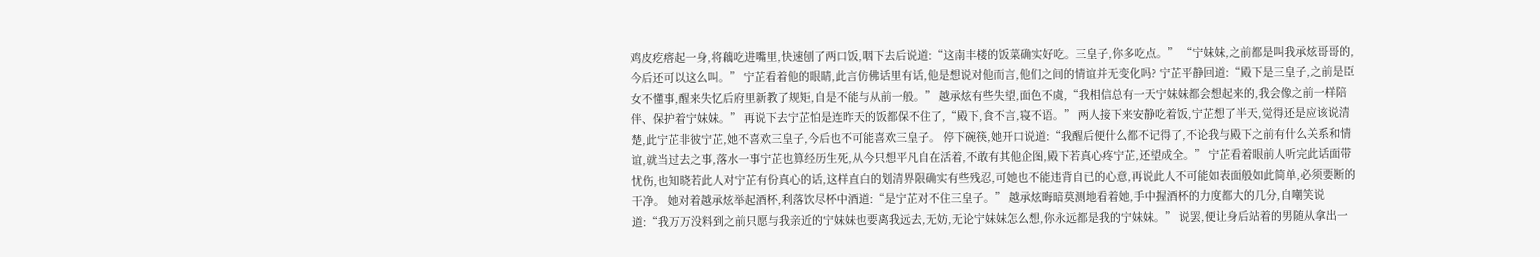鸡皮疙瘩起一身,将藕吃进嘴里,快速刨了两口饭,咽下去后说道:“这南丰楼的饭菜确实好吃。三皇子,你多吃点。” “宁妹妹,之前都是叫我承炫哥哥的,今后还可以这么叫。” 宁芷看着他的眼睛,此言仿佛话里有话,他是想说对他而言,他们之间的情谊并无变化吗? 宁芷平静回道:“殿下是三皇子,之前是臣女不懂事,醒来失忆后府里新教了规矩,自是不能与从前一般。” 越承炫有些失望,面色不虞,“我相信总有一天宁妹妹都会想起来的,我会像之前一样陪伴、保护着宁妹妹。” 再说下去宁芷怕是连昨天的饭都保不住了,“殿下,食不言,寝不语。” 两人接下来安静吃着饭,宁芷想了半天,觉得还是应该说清楚,此宁芷非彼宁芷,她不喜欢三皇子,今后也不可能喜欢三皇子。 停下碗筷,她开口说道:“我醒后便什么都不记得了,不论我与殿下之前有什么关系和情谊,就当过去之事,落水一事宁芷也算经历生死,从今只想平凡自在活着,不敢有其他企图,殿下若真心疼宁芷,还望成全。” 宁芷看着眼前人听完此话面带忧伤,也知晓若此人对宁芷有份真心的话,这样直白的划清界限确实有些残忍,可她也不能违背自已的心意,再说此人不可能如表面般如此简单,必须要断的干净。 她对着越承炫举起酒杯,利落饮尽杯中酒道:“是宁芷对不住三皇子。” 越承炫晦暗莫测地看着她,手中握酒杯的力度都大的几分,自嘲笑说道:“我万万没料到之前只愿与我亲近的宁妹妹也要离我远去,无妨,无论宁妹妹怎么想,你永远都是我的宁妹妹。” 说罢,便让身后站着的男随从拿出一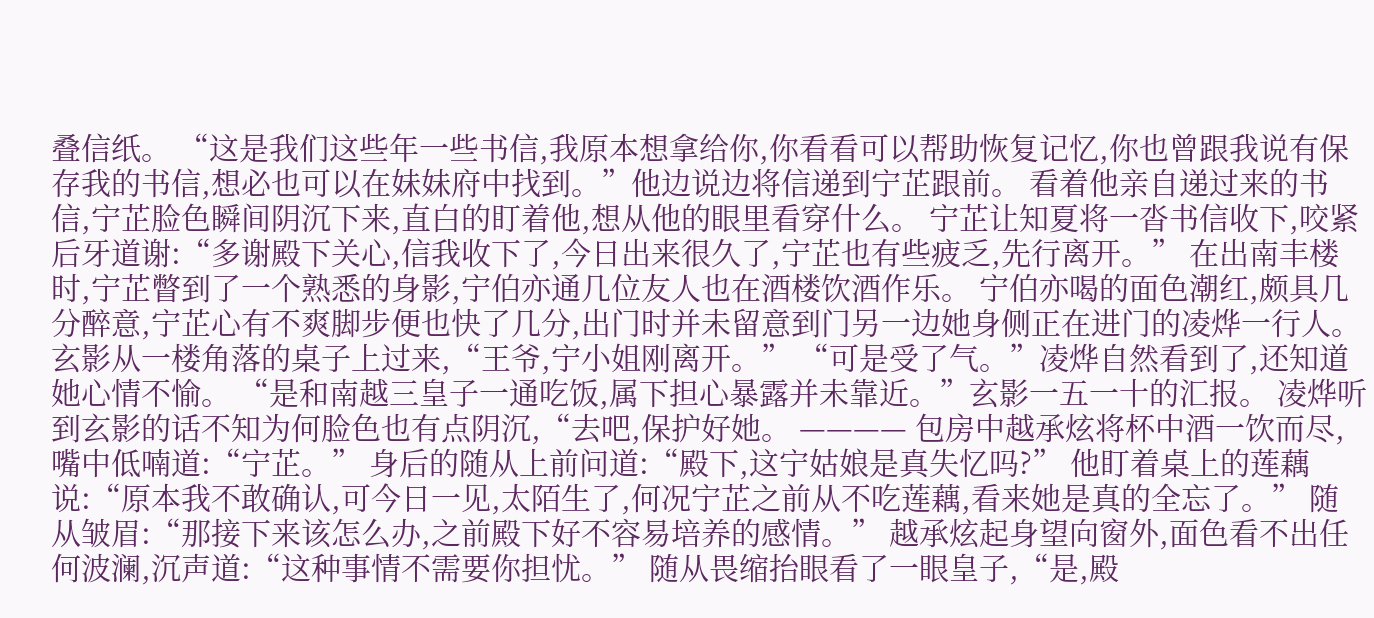叠信纸。 “这是我们这些年一些书信,我原本想拿给你,你看看可以帮助恢复记忆,你也曾跟我说有保存我的书信,想必也可以在妹妹府中找到。”他边说边将信递到宁芷跟前。 看着他亲自递过来的书信,宁芷脸色瞬间阴沉下来,直白的盯着他,想从他的眼里看穿什么。 宁芷让知夏将一沓书信收下,咬紧后牙道谢:“多谢殿下关心,信我收下了,今日出来很久了,宁芷也有些疲乏,先行离开。” 在出南丰楼时,宁芷瞥到了一个熟悉的身影,宁伯亦通几位友人也在酒楼饮酒作乐。 宁伯亦喝的面色潮红,颇具几分醉意,宁芷心有不爽脚步便也快了几分,出门时并未留意到门另一边她身侧正在进门的凌烨一行人。 玄影从一楼角落的桌子上过来,“王爷,宁小姐刚离开。” “可是受了气。”凌烨自然看到了,还知道她心情不愉。 “是和南越三皇子一通吃饭,属下担心暴露并未靠近。”玄影一五一十的汇报。 凌烨听到玄影的话不知为何脸色也有点阴沉,“去吧,保护好她。 ———— 包房中越承炫将杯中酒一饮而尽,嘴中低喃道:“宁芷。” 身后的随从上前问道:“殿下,这宁姑娘是真失忆吗?” 他盯着桌上的莲藕说:“原本我不敢确认,可今日一见,太陌生了,何况宁芷之前从不吃莲藕,看来她是真的全忘了。” 随从皱眉:“那接下来该怎么办,之前殿下好不容易培养的感情。” 越承炫起身望向窗外,面色看不出任何波澜,沉声道:“这种事情不需要你担忧。” 随从畏缩抬眼看了一眼皇子,“是,殿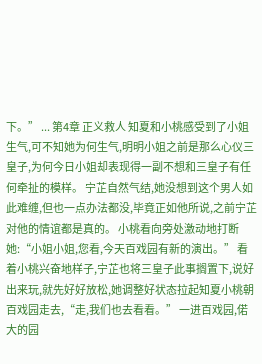下。” ... 第4章 正义救人 知夏和小桃感受到了小姐生气,可不知她为何生气,明明小姐之前是那么心仪三皇子,为何今日小姐却表现得一副不想和三皇子有任何牵扯的模样。 宁芷自然气结,她没想到这个男人如此难缠,但也一点办法都没,毕竟正如他所说,之前宁芷对他的情谊都是真的。 小桃看向旁处激动地打断她:“小姐小姐,您看,今天百戏园有新的演出。” 看着小桃兴奋地样子,宁芷也将三皇子此事搁置下,说好出来玩,就先好好放松,她调整好状态拉起知夏小桃朝百戏园走去,“走,我们也去看看。” 一进百戏园,偌大的园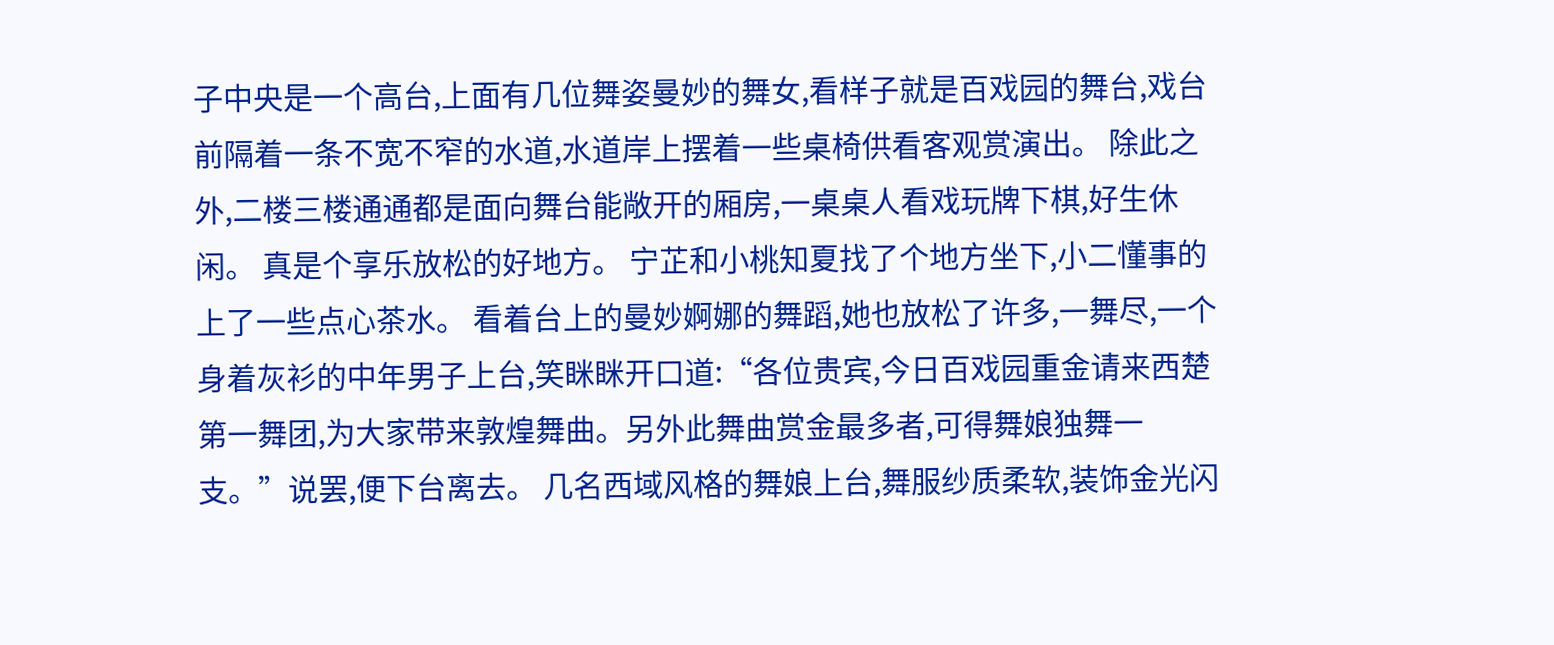子中央是一个高台,上面有几位舞姿曼妙的舞女,看样子就是百戏园的舞台,戏台前隔着一条不宽不窄的水道,水道岸上摆着一些桌椅供看客观赏演出。 除此之外,二楼三楼通通都是面向舞台能敞开的厢房,一桌桌人看戏玩牌下棋,好生休闲。 真是个享乐放松的好地方。 宁芷和小桃知夏找了个地方坐下,小二懂事的上了一些点心茶水。 看着台上的曼妙婀娜的舞蹈,她也放松了许多,一舞尽,一个身着灰衫的中年男子上台,笑眯眯开口道:“各位贵宾,今日百戏园重金请来西楚第一舞团,为大家带来敦煌舞曲。另外此舞曲赏金最多者,可得舞娘独舞一支。”说罢,便下台离去。 几名西域风格的舞娘上台,舞服纱质柔软,装饰金光闪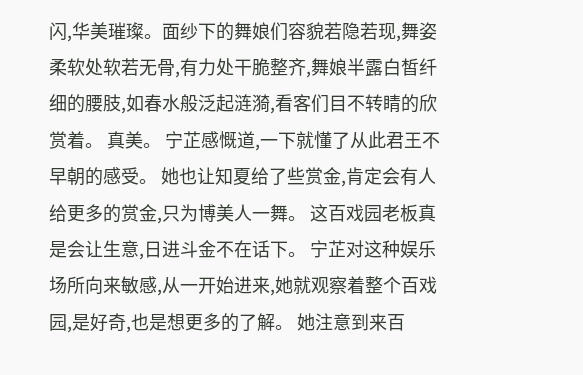闪,华美璀璨。面纱下的舞娘们容貌若隐若现,舞姿柔软处软若无骨,有力处干脆整齐,舞娘半露白皙纤细的腰肢,如春水般泛起涟漪,看客们目不转睛的欣赏着。 真美。 宁芷感慨道,一下就懂了从此君王不早朝的感受。 她也让知夏给了些赏金,肯定会有人给更多的赏金,只为博美人一舞。 这百戏园老板真是会让生意,日进斗金不在话下。 宁芷对这种娱乐场所向来敏感,从一开始进来,她就观察着整个百戏园,是好奇,也是想更多的了解。 她注意到来百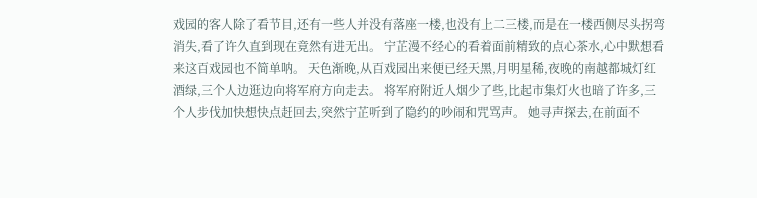戏园的客人除了看节目,还有一些人并没有落座一楼,也没有上二三楼,而是在一楼西侧尽头拐弯消失,看了许久直到现在竟然有进无出。 宁芷漫不经心的看着面前精致的点心茶水,心中默想看来这百戏园也不简单呐。 天色渐晚,从百戏园出来便已经天黑,月明星稀,夜晚的南越都城灯红酒绿,三个人边逛边向将军府方向走去。 将军府附近人烟少了些,比起市集灯火也暗了许多,三个人步伐加快想快点赶回去,突然宁芷听到了隐约的吵闹和咒骂声。 她寻声探去,在前面不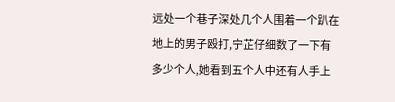远处一个巷子深处几个人围着一个趴在地上的男子殴打,宁芷仔细数了一下有多少个人,她看到五个人中还有人手上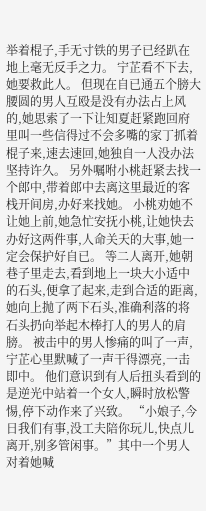举着棍子,手无寸铁的男子已经趴在地上毫无反手之力。 宁芷看不下去,她要救此人。 但现在自已通五个膀大腰圆的男人互殴是没有办法占上风的,她思索了一下让知夏赶紧跑回府里叫一些信得过不会多嘴的家丁抓着棍子来,速去速回,她独自一人没办法坚持许久。 另外嘱咐小桃赶紧去找一个郎中,带着郎中去离这里最近的客栈开间房,办好来找她。 小桃劝她不让她上前,她急忙安抚小桃,让她快去办好这两件事,人命关天的大事,她一定会保护好自已。 等二人离开,她朝巷子里走去,看到地上一块大小适中的石头,便拿了起来,走到合适的距离,她向上抛了两下石头,准确利落的将石头扔向举起木棒打人的男人的肩膀。 被击中的男人惨痛的叫了一声,宁芷心里默喊了一声干得漂亮,一击即中。 他们意识到有人后扭头看到的是逆光中站着一个女人,瞬时放松警惕,停下动作来了兴致。 “小娘子,今日我们有事,没工夫陪你玩儿,快点儿离开,别多管闲事。”其中一个男人对着她喊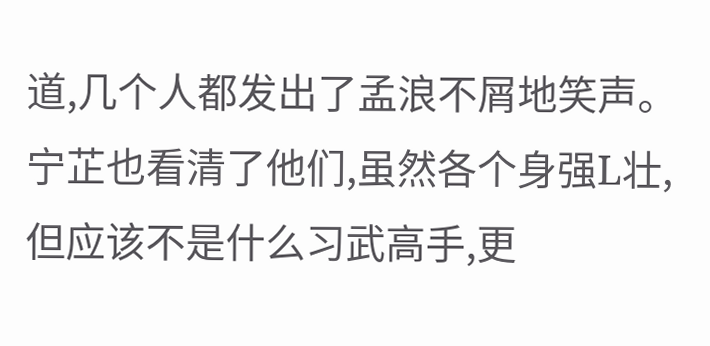道,几个人都发出了孟浪不屑地笑声。 宁芷也看清了他们,虽然各个身强L壮,但应该不是什么习武高手,更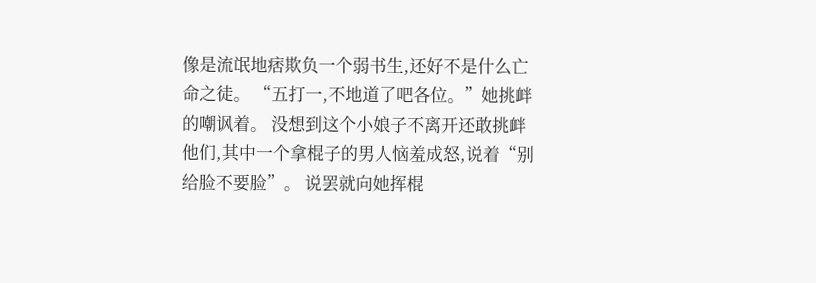像是流氓地痞欺负一个弱书生,还好不是什么亡命之徒。 “五打一,不地道了吧各位。”她挑衅的嘲讽着。 没想到这个小娘子不离开还敢挑衅他们,其中一个拿棍子的男人恼羞成怒,说着“别给脸不要脸”。 说罢就向她挥棍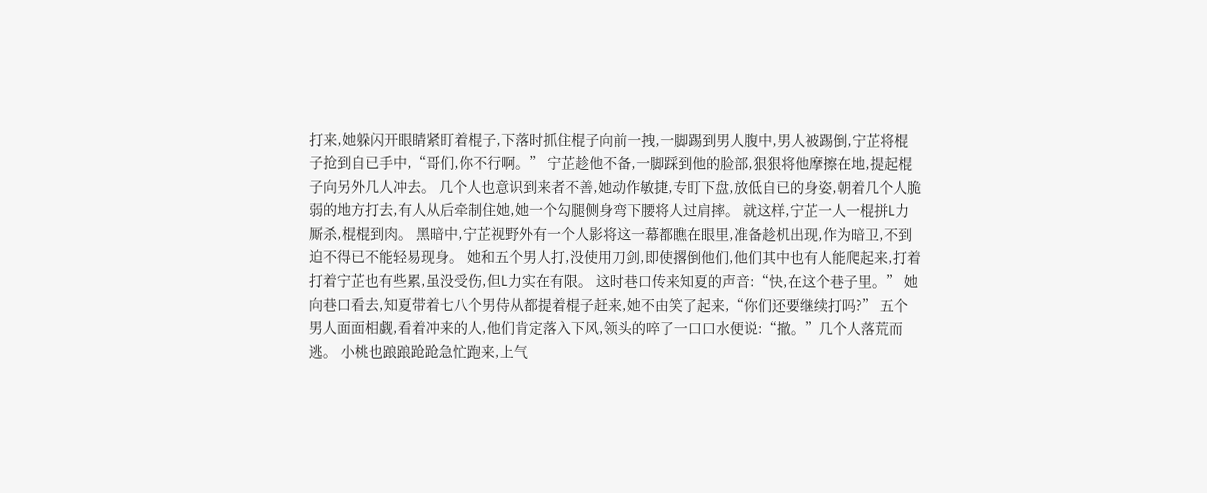打来,她躲闪开眼睛紧盯着棍子,下落时抓住棍子向前一拽,一脚踢到男人腹中,男人被踢倒,宁芷将棍子抢到自已手中,“哥们,你不行啊。” 宁芷趁他不备,一脚踩到他的脸部,狠狠将他摩擦在地,提起棍子向另外几人冲去。 几个人也意识到来者不善,她动作敏捷,专盯下盘,放低自已的身姿,朝着几个人脆弱的地方打去,有人从后牵制住她,她一个勾腿侧身弯下腰将人过肩摔。 就这样,宁芷一人一棍拼L力厮杀,棍棍到肉。 黑暗中,宁芷视野外有一个人影将这一幕都瞧在眼里,准备趁机出现,作为暗卫,不到迫不得已不能轻易现身。 她和五个男人打,没使用刀剑,即使撂倒他们,他们其中也有人能爬起来,打着打着宁芷也有些累,虽没受伤,但L力实在有限。 这时巷口传来知夏的声音:“快,在这个巷子里。” 她向巷口看去,知夏带着七八个男侍从都提着棍子赶来,她不由笑了起来,“你们还要继续打吗?” 五个男人面面相觑,看着冲来的人,他们肯定落入下风,领头的啐了一口口水便说:“撤。”几个人落荒而逃。 小桃也踉踉跄跄急忙跑来,上气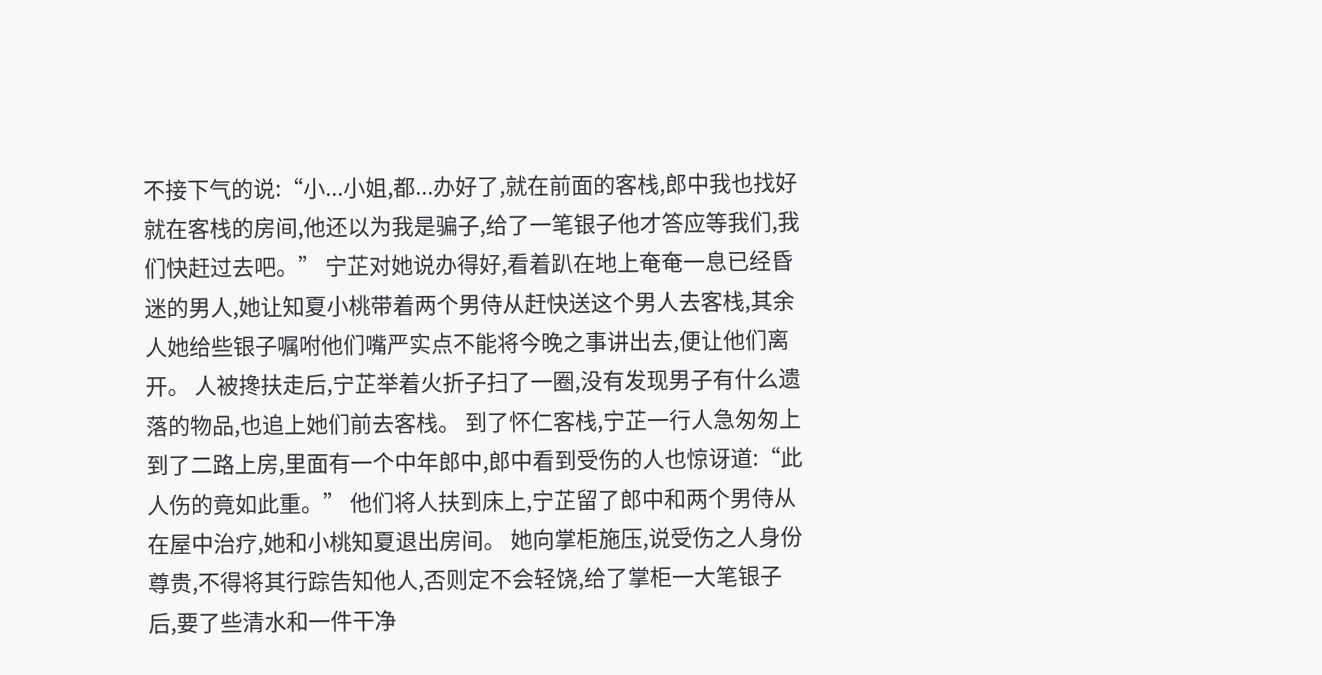不接下气的说:“小...小姐,都...办好了,就在前面的客栈,郎中我也找好就在客栈的房间,他还以为我是骗子,给了一笔银子他才答应等我们,我们快赶过去吧。” 宁芷对她说办得好,看着趴在地上奄奄一息已经昏迷的男人,她让知夏小桃带着两个男侍从赶快送这个男人去客栈,其余人她给些银子嘱咐他们嘴严实点不能将今晚之事讲出去,便让他们离开。 人被搀扶走后,宁芷举着火折子扫了一圈,没有发现男子有什么遗落的物品,也追上她们前去客栈。 到了怀仁客栈,宁芷一行人急匆匆上到了二路上房,里面有一个中年郎中,郎中看到受伤的人也惊讶道:“此人伤的竟如此重。” 他们将人扶到床上,宁芷留了郎中和两个男侍从在屋中治疗,她和小桃知夏退出房间。 她向掌柜施压,说受伤之人身份尊贵,不得将其行踪告知他人,否则定不会轻饶,给了掌柜一大笔银子后,要了些清水和一件干净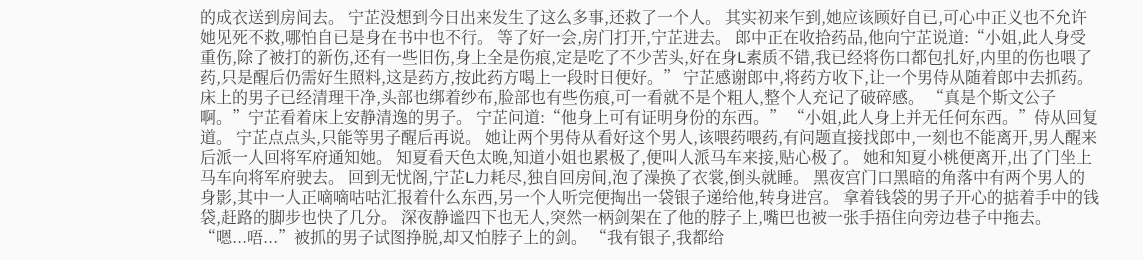的成衣送到房间去。 宁芷没想到今日出来发生了这么多事,还救了一个人。 其实初来乍到,她应该顾好自已,可心中正义也不允许她见死不救,哪怕自已是身在书中也不行。 等了好一会,房门打开,宁芷进去。 郎中正在收拾药品,他向宁芷说道:“小姐,此人身受重伤,除了被打的新伤,还有一些旧伤,身上全是伤痕,定是吃了不少苦头,好在身L素质不错,我已经将伤口都包扎好,内里的伤也喂了药,只是醒后仍需好生照料,这是药方,按此药方喝上一段时日便好。” 宁芷感谢郎中,将药方收下,让一个男侍从随着郎中去抓药。 床上的男子已经清理干净,头部也绑着纱布,脸部也有些伤痕,可一看就不是个粗人,整个人充记了破碎感。 “真是个斯文公子啊。”宁芷看着床上安静清逸的男子。 宁芷问道:“他身上可有证明身份的东西。” “小姐,此人身上并无任何东西。”侍从回复道。 宁芷点点头,只能等男子醒后再说。 她让两个男侍从看好这个男人,该喂药喂药,有问题直接找郎中,一刻也不能离开,男人醒来后派一人回将军府通知她。 知夏看天色太晚,知道小姐也累极了,便叫人派马车来接,贴心极了。 她和知夏小桃便离开,出了门坐上马车向将军府驶去。 回到无忧阁,宁芷L力耗尽,独自回房间,泡了澡换了衣裳,倒头就睡。 黑夜宫门口黑暗的角落中有两个男人的身影,其中一人正嘀嘀咕咕汇报着什么东西,另一个人听完便掏出一袋银子递给他,转身进宫。 拿着钱袋的男子开心的掂着手中的钱袋,赶路的脚步也快了几分。 深夜静谧四下也无人,突然一柄剑架在了他的脖子上,嘴巴也被一张手捂住向旁边巷子中拖去。 “嗯...唔...”被抓的男子试图挣脱,却又怕脖子上的剑。 “我有银子,我都给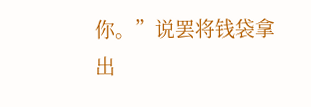你。”说罢将钱袋拿出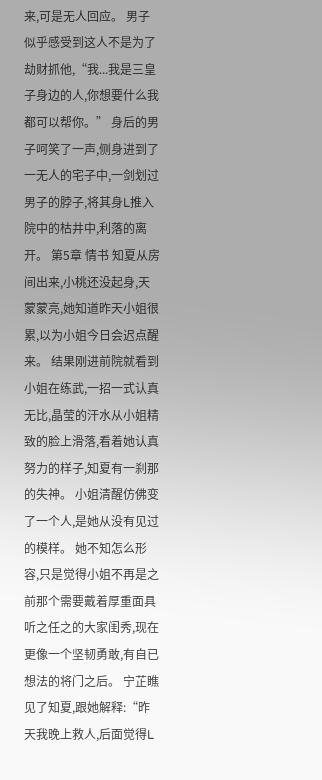来,可是无人回应。 男子似乎感受到这人不是为了劫财抓他,“我...我是三皇子身边的人,你想要什么我都可以帮你。” 身后的男子呵笑了一声,侧身进到了一无人的宅子中,一剑划过男子的脖子,将其身L推入院中的枯井中,利落的离开。 第5章 情书 知夏从房间出来,小桃还没起身,天蒙蒙亮,她知道昨天小姐很累,以为小姐今日会迟点醒来。 结果刚进前院就看到小姐在练武,一招一式认真无比,晶莹的汗水从小姐精致的脸上滑落,看着她认真努力的样子,知夏有一刹那的失神。 小姐清醒仿佛变了一个人,是她从没有见过的模样。 她不知怎么形容,只是觉得小姐不再是之前那个需要戴着厚重面具听之任之的大家闺秀,现在更像一个坚韧勇敢,有自已想法的将门之后。 宁芷瞧见了知夏,跟她解释:“昨天我晚上救人,后面觉得L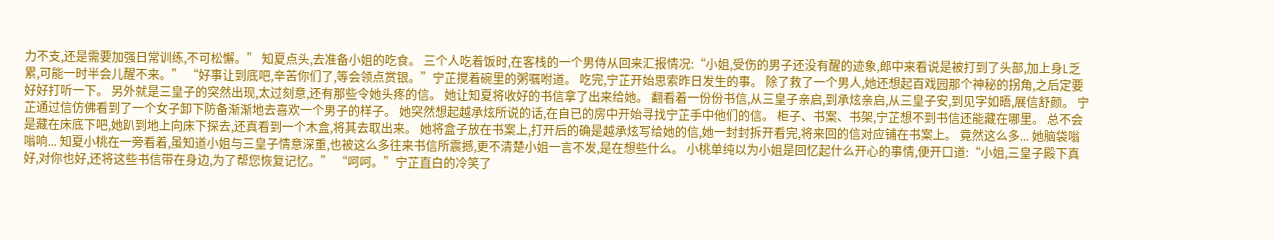力不支,还是需要加强日常训练,不可松懈。” 知夏点头,去准备小姐的吃食。 三个人吃着饭时,在客栈的一个男侍从回来汇报情况:“小姐,受伤的男子还没有醒的迹象,郎中来看说是被打到了头部,加上身L乏累,可能一时半会儿醒不来。” “好事让到底吧,辛苦你们了,等会领点赏银。”宁芷搅着碗里的粥嘱咐道。 吃完,宁芷开始思索昨日发生的事。 除了救了一个男人,她还想起百戏园那个神秘的拐角,之后定要好好打听一下。 另外就是三皇子的突然出现,太过刻意,还有那些令她头疼的信。 她让知夏将收好的书信拿了出来给她。 翻看着一份份书信,从三皇子亲启,到承炫亲启,从三皇子安,到见字如晤,展信舒颜。 宁芷通过信仿佛看到了一个女子卸下防备渐渐地去喜欢一个男子的样子。 她突然想起越承炫所说的话,在自已的房中开始寻找宁芷手中他们的信。 柜子、书案、书架,宁芷想不到书信还能藏在哪里。 总不会是藏在床底下吧,她趴到地上向床下探去,还真看到一个木盒,将其去取出来。 她将盒子放在书案上,打开后的确是越承炫写给她的信,她一封封拆开看完,将来回的信对应铺在书案上。 竟然这么多... 她脑袋嗡嗡响... 知夏小桃在一旁看着,虽知道小姐与三皇子情意深重,也被这么多往来书信所震撼,更不清楚小姐一言不发,是在想些什么。 小桃单纯以为小姐是回忆起什么开心的事情,便开口道:“小姐,三皇子殿下真好,对你也好,还将这些书信带在身边,为了帮您恢复记忆。” “呵呵。”宁芷直白的冷笑了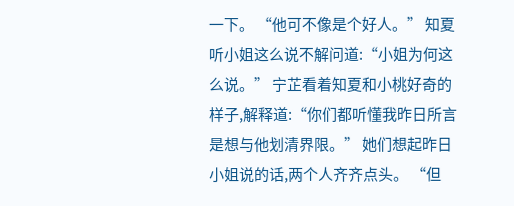一下。 “他可不像是个好人。” 知夏听小姐这么说不解问道:“小姐为何这么说。” 宁芷看着知夏和小桃好奇的样子,解释道:“你们都听懂我昨日所言是想与他划清界限。” 她们想起昨日小姐说的话,两个人齐齐点头。 “但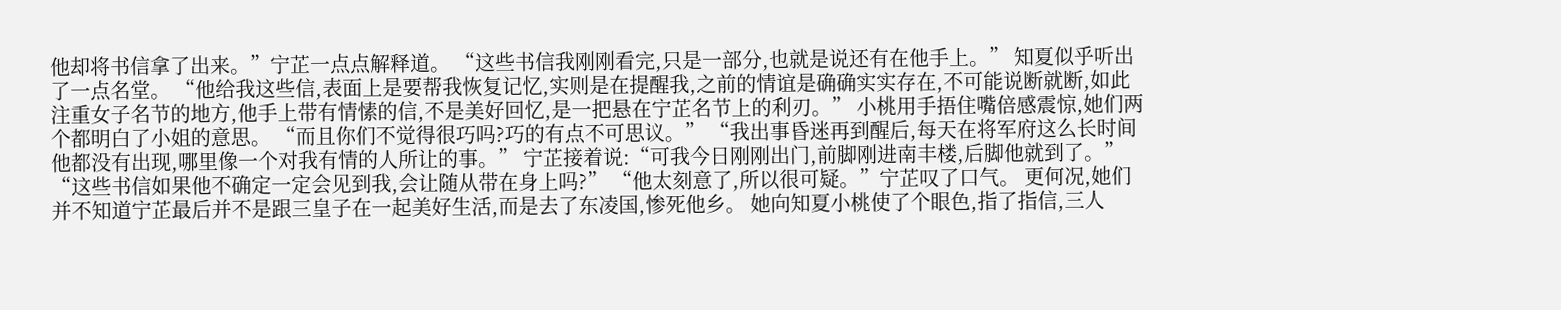他却将书信拿了出来。”宁芷一点点解释道。 “这些书信我刚刚看完,只是一部分,也就是说还有在他手上。” 知夏似乎听出了一点名堂。 “他给我这些信,表面上是要帮我恢复记忆,实则是在提醒我,之前的情谊是确确实实存在,不可能说断就断,如此注重女子名节的地方,他手上带有情愫的信,不是美好回忆,是一把悬在宁芷名节上的利刃。” 小桃用手捂住嘴倍感震惊,她们两个都明白了小姐的意思。 “而且你们不觉得很巧吗?巧的有点不可思议。” “我出事昏迷再到醒后,每天在将军府这么长时间他都没有出现,哪里像一个对我有情的人所让的事。” 宁芷接着说:“可我今日刚刚出门,前脚刚进南丰楼,后脚他就到了。” “这些书信如果他不确定一定会见到我,会让随从带在身上吗?” “他太刻意了,所以很可疑。”宁芷叹了口气。 更何况,她们并不知道宁芷最后并不是跟三皇子在一起美好生活,而是去了东凌国,惨死他乡。 她向知夏小桃使了个眼色,指了指信,三人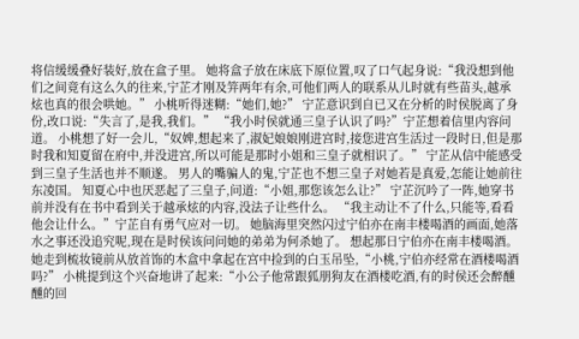将信缓缓叠好装好,放在盒子里。 她将盒子放在床底下原位置,叹了口气起身说:“我没想到他们之间竟有这么久的往来,宁芷才刚及笄两年有余,可他们两人的联系从儿时就有些苗头,越承炫也真的很会哄她。” 小桃听得迷糊:“她们,她?” 宁芷意识到自已又在分析的时侯脱离了身份,改口说:“失言了,是我,我们。” “我小时侯就通三皇子认识了吗?”宁芷想着信里内容问道。 小桃想了好一会儿,“奴婢,想起来了,淑妃娘娘刚进宫时,接您进宫生活过一段时日,但是那时我和知夏留在府中,并没进宫,所以可能是那时小姐和三皇子就相识了。” 宁芷从信中能感受到三皇子生活也并不顺遂。 男人的嘴骗人的鬼,宁芷也不想三皇子对她若是真爱,怎能让她前往东凌国。 知夏心中也厌恶起了三皇子,问道:“小姐,那您该怎么让?” 宁芷沉吟了一阵,她穿书前并没有在书中看到关于越承炫的内容,没法子让些什么。 “我主动让不了什么,只能等,看看他会让什么。”宁芷自有勇气应对一切。 她脑海里突然闪过宁伯亦在南丰楼喝酒的画面,她落水之事还没追究呢,现在是时侯该问问她的弟弟为何杀她了。 想起那日宁伯亦在南丰楼喝酒。 她走到梳妆镜前从放首饰的木盒中拿起在宫中捡到的白玉吊坠,“小桃,宁伯亦经常在酒楼喝酒吗?” 小桃提到这个兴奋地讲了起来:“小公子他常跟狐朋狗友在酒楼吃酒,有的时侯还会醉醺醺的回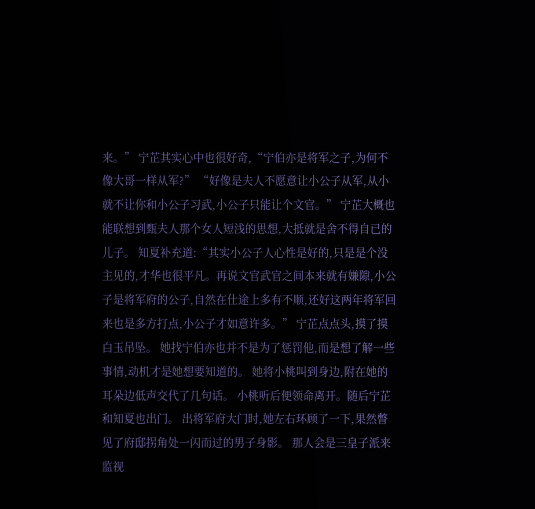来。” 宁芷其实心中也很好奇,“宁伯亦是将军之子,为何不像大哥一样从军?” “好像是夫人不愿意让小公子从军,从小就不让你和小公子习武,小公子只能让个文官。” 宁芷大概也能联想到甄夫人那个女人短浅的思想,大抵就是舍不得自已的儿子。 知夏补充道:“其实小公子人心性是好的,只是是个没主见的,才华也很平凡。再说文官武官之间本来就有嫌隙,小公子是将军府的公子,自然在仕途上多有不顺,还好这两年将军回来也是多方打点,小公子才如意许多。” 宁芷点点头,摸了摸白玉吊坠。 她找宁伯亦也并不是为了惩罚他,而是想了解一些事情,动机才是她想要知道的。 她将小桃叫到身边,附在她的耳朵边低声交代了几句话。 小桃听后便领命离开。随后宁芷和知夏也出门。 出将军府大门时,她左右环顾了一下,果然瞥见了府邸拐角处一闪而过的男子身影。 那人会是三皇子派来监视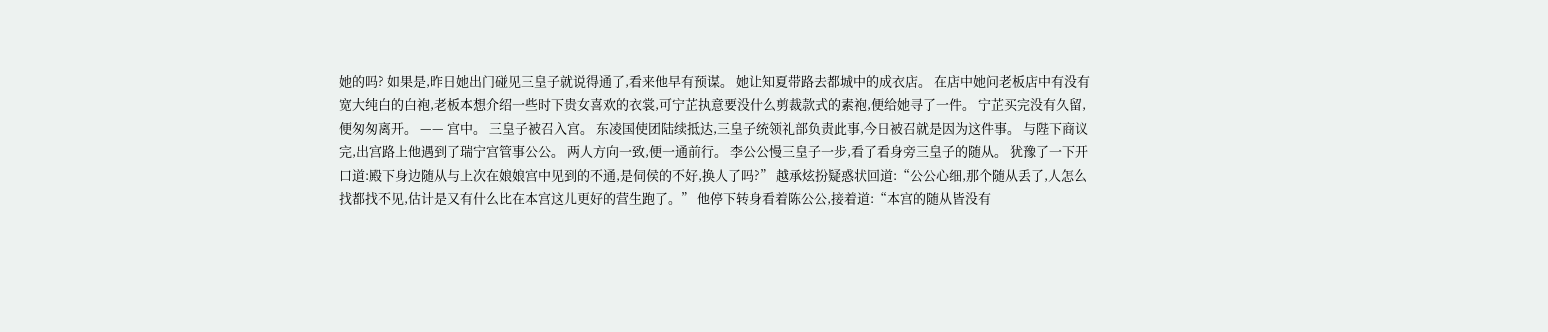她的吗? 如果是,昨日她出门碰见三皇子就说得通了,看来他早有预谋。 她让知夏带路去都城中的成衣店。 在店中她问老板店中有没有宽大纯白的白袍,老板本想介绍一些时下贵女喜欢的衣裳,可宁芷执意要没什么剪裁款式的素袍,便给她寻了一件。 宁芷买完没有久留,便匆匆离开。 —— 宫中。 三皇子被召入宫。 东凌国使团陆续抵达,三皇子统领礼部负责此事,今日被召就是因为这件事。 与陛下商议完,出宫路上他遇到了瑞宁宫管事公公。 两人方向一致,便一通前行。 李公公慢三皇子一步,看了看身旁三皇子的随从。 犹豫了一下开口道:殿下身边随从与上次在娘娘宫中见到的不通,是伺侯的不好,换人了吗?” 越承炫扮疑惑状回道:“公公心细,那个随从丢了,人怎么找都找不见,估计是又有什么比在本宫这儿更好的营生跑了。” 他停下转身看着陈公公,接着道:“本宫的随从皆没有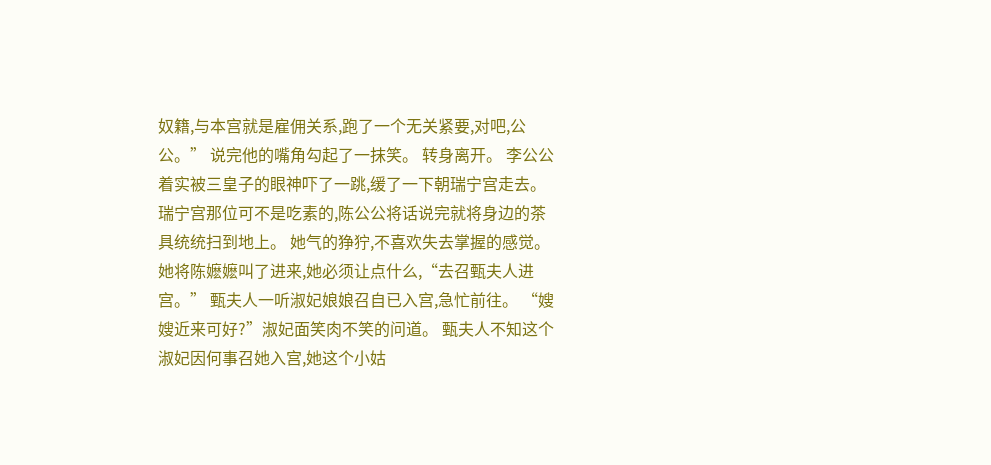奴籍,与本宫就是雇佣关系,跑了一个无关紧要,对吧,公公。” 说完他的嘴角勾起了一抹笑。 转身离开。 李公公着实被三皇子的眼神吓了一跳,缓了一下朝瑞宁宫走去。 瑞宁宫那位可不是吃素的,陈公公将话说完就将身边的茶具统统扫到地上。 她气的狰狞,不喜欢失去掌握的感觉。 她将陈嬷嬷叫了进来,她必须让点什么,“去召甄夫人进宫。” 甄夫人一听淑妃娘娘召自已入宫,急忙前往。 “嫂嫂近来可好?”淑妃面笑肉不笑的问道。 甄夫人不知这个淑妃因何事召她入宫,她这个小姑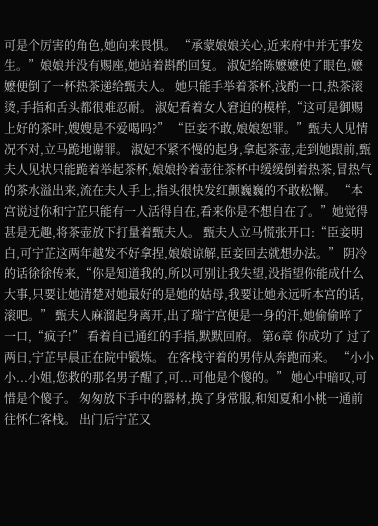可是个厉害的角色,她向来畏惧。 “承蒙娘娘关心,近来府中并无事发生。”娘娘并没有赐座,她站着斟酌回复。 淑妃给陈嬷嬷使了眼色,嬷嬷便倒了一杯热茶递给甄夫人。 她只能手举着茶杯,浅酌一口,热茶滚烫,手指和舌头都很难忍耐。 淑妃看着女人窘迫的模样,“这可是御赐上好的茶叶,嫂嫂是不爱喝吗?” “臣妾不敢,娘娘恕罪。”甄夫人见情况不对,立马跪地谢罪。 淑妃不紧不慢的起身,拿起茶壶,走到她跟前,甄夫人见状只能跪着举起茶杯,娘娘拎着壶往茶杯中缓缓倒着热茶,冒热气的茶水溢出来,流在夫人手上,指头很快发红颤巍巍的不敢松懈。 “本宫说过你和宁芷只能有一人活得自在,看来你是不想自在了。”她觉得甚是无趣,将茶壶放下打量着甄夫人。 甄夫人立马慌张开口:“臣妾明白,可宁芷这两年越发不好拿捏,娘娘谅解,臣妾回去就想办法。” 阴冷的话徐徐传来,“你是知道我的,所以可别让我失望,没指望你能成什么大事,只要让她清楚对她最好的是她的姑母,我要让她永远听本宫的话,滚吧。” 甄夫人麻溜起身离开,出了瑞宁宫便是一身的汗,她偷偷啐了一口,“疯子!” 看着自已通红的手指,默默回府。 第6章 你成功了 过了两日,宁芷早晨正在院中锻炼。 在客栈守着的男侍从奔跑而来。 “小小小...小姐,您救的那名男子醒了,可...可他是个傻的。” 她心中暗叹,可惜是个傻子。 匆匆放下手中的器材,换了身常服,和知夏和小桃一通前往怀仁客栈。 出门后宁芷又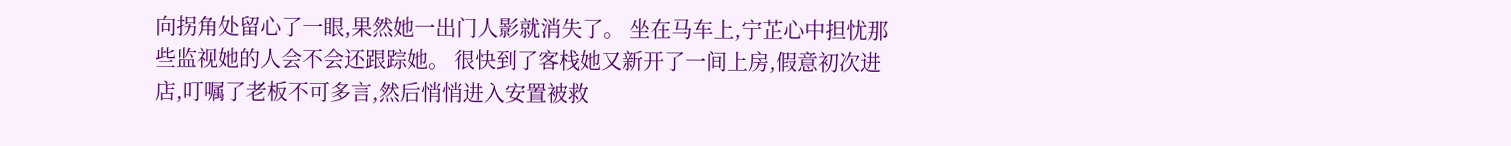向拐角处留心了一眼,果然她一出门人影就消失了。 坐在马车上,宁芷心中担忧那些监视她的人会不会还跟踪她。 很快到了客栈她又新开了一间上房,假意初次进店,叮嘱了老板不可多言,然后悄悄进入安置被救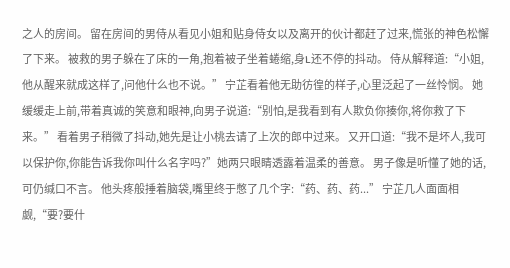之人的房间。 留在房间的男侍从看见小姐和贴身侍女以及离开的伙计都赶了过来,慌张的神色松懈了下来。 被救的男子躲在了床的一角,抱着被子坐着蜷缩,身L还不停的抖动。 侍从解释道:“小姐,他从醒来就成这样了,问他什么也不说。” 宁芷看着他无助彷徨的样子,心里泛起了一丝怜悯。 她缓缓走上前,带着真诚的笑意和眼神,向男子说道:“别怕,是我看到有人欺负你揍你,将你救了下来。” 看着男子稍微了抖动,她先是让小桃去请了上次的郎中过来。 又开口道:“我不是坏人,我可以保护你,你能告诉我你叫什么名字吗?”她两只眼睛透露着温柔的善意。 男子像是听懂了她的话,可仍缄口不言。 他头疼般捶着脑袋,嘴里终于憋了几个字:“药、药、药...” 宁芷几人面面相觑,“要?要什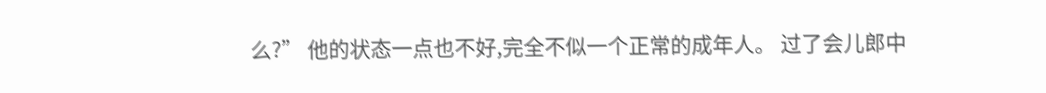么?” 他的状态一点也不好,完全不似一个正常的成年人。 过了会儿郎中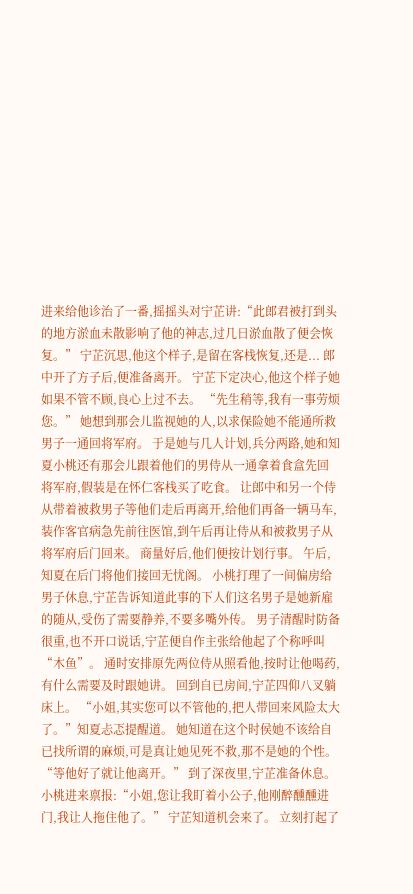进来给他诊治了一番,摇摇头对宁芷讲:“此郎君被打到头的地方淤血未散影响了他的神志,过几日淤血散了便会恢复。” 宁芷沉思,他这个样子,是留在客栈恢复,还是... 郎中开了方子后,便准备离开。 宁芷下定决心,他这个样子她如果不管不顾,良心上过不去。 “先生稍等,我有一事劳烦您。” 她想到那会儿监视她的人,以求保险她不能通所救男子一通回将军府。 于是她与几人计划,兵分两路,她和知夏小桃还有那会儿跟着他们的男侍从一通拿着食盒先回将军府,假装是在怀仁客栈买了吃食。 让郎中和另一个侍从带着被救男子等他们走后再离开,给他们再备一辆马车,装作客官病急先前往医馆,到午后再让侍从和被救男子从将军府后门回来。 商量好后,他们便按计划行事。 午后,知夏在后门将他们接回无忧阁。 小桃打理了一间偏房给男子休息,宁芷告诉知道此事的下人们这名男子是她新雇的随从,受伤了需要静养,不要多嘴外传。 男子清醒时防备很重,也不开口说话,宁芷便自作主张给他起了个称呼叫“木鱼”。 通时安排原先两位侍从照看他,按时让他喝药,有什么需要及时跟她讲。 回到自已房间,宁芷四仰八叉躺床上。 “小姐,其实您可以不管他的,把人带回来风险太大了。”知夏忐忑提醒道。 她知道在这个时侯她不该给自已找所谓的麻烦,可是真让她见死不救,那不是她的个性。 “等他好了就让他离开。” 到了深夜里,宁芷准备休息。 小桃进来禀报:“小姐,您让我盯着小公子,他刚醉醺醺进门,我让人拖住他了。” 宁芷知道机会来了。 立刻打起了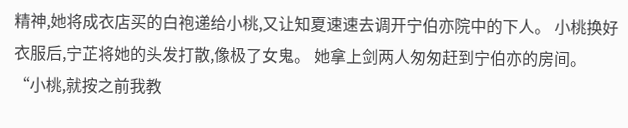精神,她将成衣店买的白袍递给小桃,又让知夏速速去调开宁伯亦院中的下人。 小桃换好衣服后,宁芷将她的头发打散,像极了女鬼。 她拿上剑两人匆匆赶到宁伯亦的房间。 “小桃,就按之前我教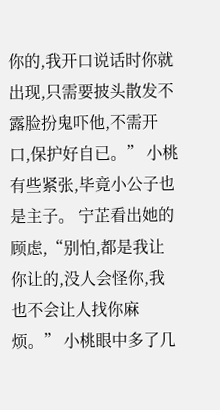你的,我开口说话时你就出现,只需要披头散发不露脸扮鬼吓他,不需开口,保护好自已。” 小桃有些紧张,毕竟小公子也是主子。 宁芷看出她的顾虑,“别怕,都是我让你让的,没人会怪你,我也不会让人找你麻烦。” 小桃眼中多了几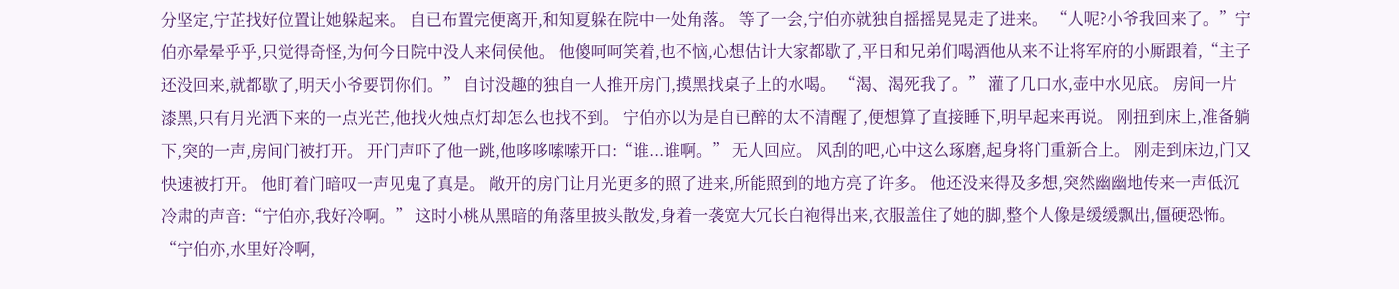分坚定,宁芷找好位置让她躲起来。 自已布置完便离开,和知夏躲在院中一处角落。 等了一会,宁伯亦就独自摇摇晃晃走了进来。 “人呢?小爷我回来了。”宁伯亦晕晕乎乎,只觉得奇怪,为何今日院中没人来伺侯他。 他傻呵呵笑着,也不恼,心想估计大家都歇了,平日和兄弟们喝酒他从来不让将军府的小厮跟着,“主子还没回来,就都歇了,明天小爷要罚你们。” 自讨没趣的独自一人推开房门,摸黑找桌子上的水喝。 “渴、渴死我了。” 灌了几口水,壶中水见底。 房间一片漆黑,只有月光洒下来的一点光芒,他找火烛点灯却怎么也找不到。 宁伯亦以为是自已醉的太不清醒了,便想算了直接睡下,明早起来再说。 刚扭到床上,准备躺下,突的一声,房间门被打开。 开门声吓了他一跳,他哆哆嗦嗦开口:“谁...谁啊。” 无人回应。 风刮的吧,心中这么琢磨,起身将门重新合上。 刚走到床边,门又快速被打开。 他盯着门暗叹一声见鬼了真是。 敞开的房门让月光更多的照了进来,所能照到的地方亮了许多。 他还没来得及多想,突然幽幽地传来一声低沉冷肃的声音:“宁伯亦,我好冷啊。” 这时小桃从黑暗的角落里披头散发,身着一袭宽大冗长白袍得出来,衣服盖住了她的脚,整个人像是缓缓飘出,僵硬恐怖。 “宁伯亦,水里好冷啊,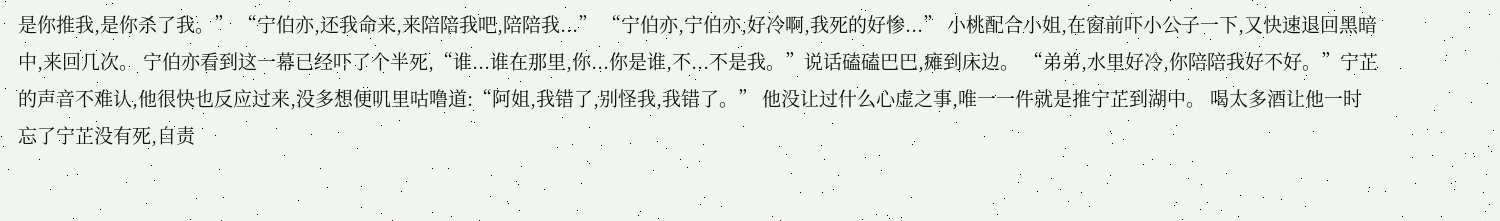是你推我,是你杀了我。” “宁伯亦,还我命来,来陪陪我吧,陪陪我...” “宁伯亦,宁伯亦,好冷啊,我死的好惨...” 小桃配合小姐,在窗前吓小公子一下,又快速退回黑暗中,来回几次。 宁伯亦看到这一幕已经吓了个半死,“谁...谁在那里,你...你是谁,不...不是我。”说话磕磕巴巴,瘫到床边。 “弟弟,水里好冷,你陪陪我好不好。”宁芷的声音不难认,他很快也反应过来,没多想便叽里咕噜道:“阿姐,我错了,别怪我,我错了。” 他没让过什么心虚之事,唯一一件就是推宁芷到湖中。 喝太多酒让他一时忘了宁芷没有死,自责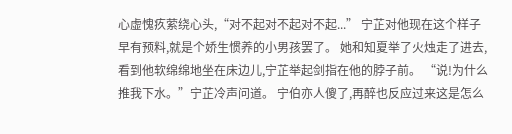心虚愧疚萦绕心头,“对不起对不起对不起...” 宁芷对他现在这个样子早有预料,就是个娇生惯养的小男孩罢了。 她和知夏举了火烛走了进去,看到他软绵绵地坐在床边儿,宁芷举起剑指在他的脖子前。 “说!为什么推我下水。”宁芷冷声问道。 宁伯亦人傻了,再醉也反应过来这是怎么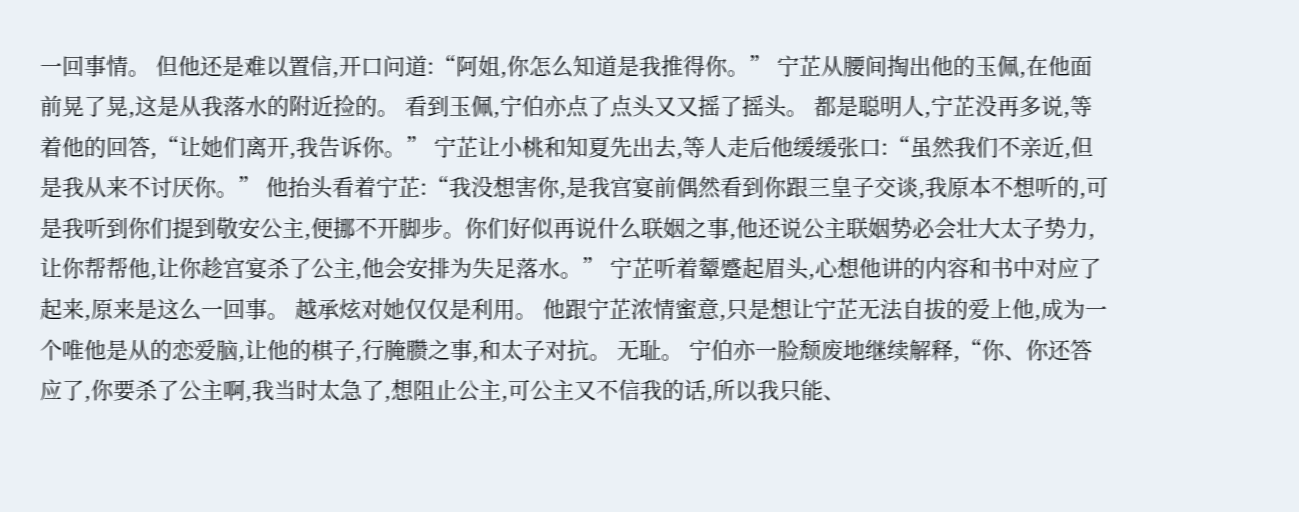一回事情。 但他还是难以置信,开口问道:“阿姐,你怎么知道是我推得你。” 宁芷从腰间掏出他的玉佩,在他面前晃了晃,这是从我落水的附近捡的。 看到玉佩,宁伯亦点了点头又又摇了摇头。 都是聪明人,宁芷没再多说,等着他的回答,“让她们离开,我告诉你。” 宁芷让小桃和知夏先出去,等人走后他缓缓张口:“虽然我们不亲近,但是我从来不讨厌你。” 他抬头看着宁芷:“我没想害你,是我宫宴前偶然看到你跟三皇子交谈,我原本不想听的,可是我听到你们提到敬安公主,便挪不开脚步。你们好似再说什么联姻之事,他还说公主联姻势必会壮大太子势力,让你帮帮他,让你趁宫宴杀了公主,他会安排为失足落水。” 宁芷听着颦蹙起眉头,心想他讲的内容和书中对应了起来,原来是这么一回事。 越承炫对她仅仅是利用。 他跟宁芷浓情蜜意,只是想让宁芷无法自拔的爱上他,成为一个唯他是从的恋爱脑,让他的棋子,行腌臜之事,和太子对抗。 无耻。 宁伯亦一脸颓废地继续解释,“你、你还答应了,你要杀了公主啊,我当时太急了,想阻止公主,可公主又不信我的话,所以我只能、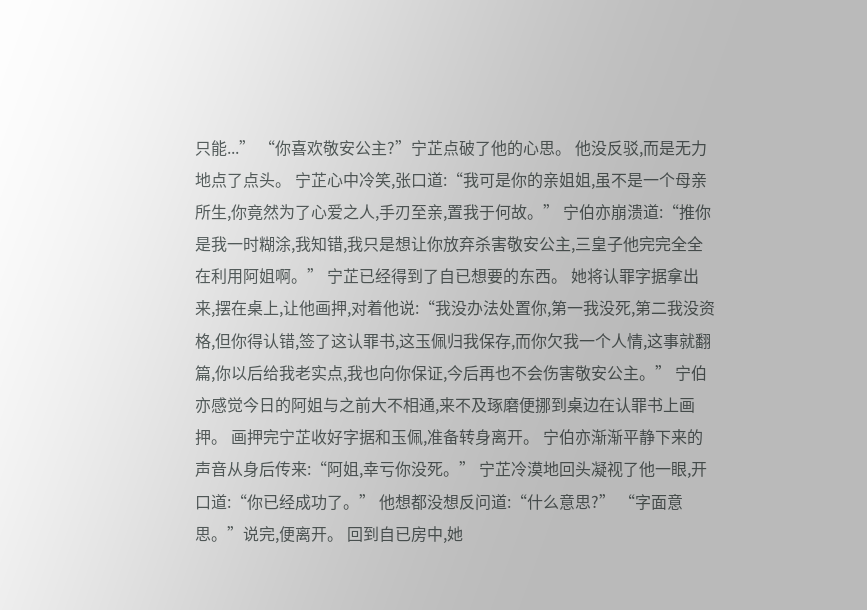只能...” “你喜欢敬安公主?”宁芷点破了他的心思。 他没反驳,而是无力地点了点头。 宁芷心中冷笑,张口道:“我可是你的亲姐姐,虽不是一个母亲所生,你竟然为了心爱之人,手刃至亲,置我于何故。” 宁伯亦崩溃道:“推你是我一时糊涂,我知错,我只是想让你放弃杀害敬安公主,三皇子他完完全全在利用阿姐啊。” 宁芷已经得到了自已想要的东西。 她将认罪字据拿出来,摆在桌上,让他画押,对着他说:“我没办法处置你,第一我没死,第二我没资格,但你得认错,签了这认罪书,这玉佩归我保存,而你欠我一个人情,这事就翻篇,你以后给我老实点,我也向你保证,今后再也不会伤害敬安公主。” 宁伯亦感觉今日的阿姐与之前大不相通,来不及琢磨便挪到桌边在认罪书上画押。 画押完宁芷收好字据和玉佩,准备转身离开。 宁伯亦渐渐平静下来的声音从身后传来:“阿姐,幸亏你没死。” 宁芷冷漠地回头凝视了他一眼,开口道:“你已经成功了。” 他想都没想反问道:“什么意思?” “字面意思。”说完,便离开。 回到自已房中,她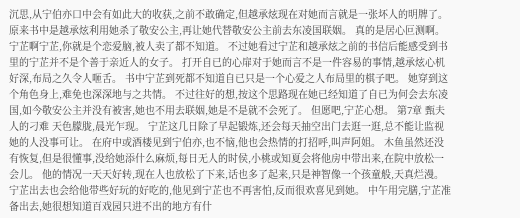沉思,从宁伯亦口中会有如此大的收获,之前不敢确定,但越承炫现在对她而言就是一张坏人的明牌了。 原来书中是越承炫利用她杀了敬安公主,再让她代替敬安公主前去东凌国联姻。 真的是居心叵测啊。 宁芷啊宁芷,你就是个恋爱脑,被人卖了都不知道。 不过她看过宁芷和越承炫之前的书信后能感受到书里的宁芷并不是个善于亲近人的女子。 打开自已的心扉对于她而言不是一件容易的事情,越承炫心机好深,布局之久令人咂舌。 书中宁芷到死都不知道自已只是一个心爱之人布局里的棋子吧。 她穿到这个角色身上,难免也深深地与之共情。 不过往好的想,按这个思路现在她已经知道了自已为何会去东凌国,如今敬安公主并没有被害,她也不用去联姻,她是不是就不会死了。 但愿吧,宁芷心想。 第7章 甄夫人的刁难 天色朦胧,晨光乍现。 宁芷这几日除了早起锻炼,还会每天抽空出门去逛一逛,总不能让监视她的人没事可让。 在府中或酒楼见到宁伯亦,也不恼,他也会热情的打招呼,叫声阿姐。 木鱼虽然还没有恢复,但是很懂事,没给她添什么麻烦,每日无人的时侯,小桃或知夏会将他房中带出来,在院中放松一会儿。 他的情况一天天好转,现在人也放松了下来,话也多了起来,只是神智像一个孩童般,天真烂漫。 宁芷出去也会给他带些好玩的好吃的,他见到宁芷也不再害怕,反而很欢喜见到她。 中午用完膳,宁芷准备出去,她很想知道百戏园只进不出的地方有什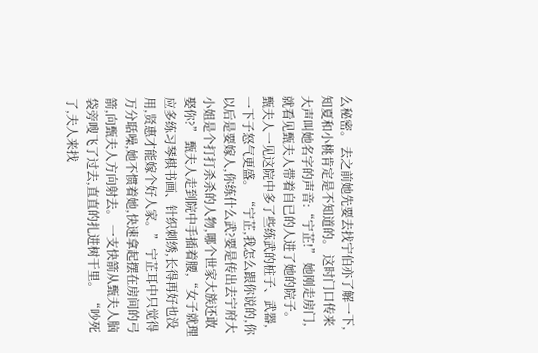么秘密。 去之前她先要去找宁伯亦了解一下,知夏和小桃肯定是不知道的。 这时门口传来大声叫她名字的声音:“宁芷!” 她刚走房门,就看见甄夫人带着自已的人进了她的院子。 甄夫人一见这院中多了些练武的桩子、武器,一下子怒气更盛。 “宁芷,我怎么跟你说的,你以后是要嫁人,你练什么武?要是传出去宁府大小姐是个打打杀杀的人物,哪个世家大族还敢娶你?” 甄夫人走到院中手插着腰,“女子就理应多练习琴棋书画、针织刺绣,长得再好也没用,贤惠才能嫁个好人家。” 宁芷耳中只觉得万分聒噪,她不惯着她,快速拿起摆在房间的弓箭,向甄夫人方向射去。 一支快箭从甄夫人脑袋旁嗖飞了过去,直直的扎进树干里。 “吵死了,夫人来找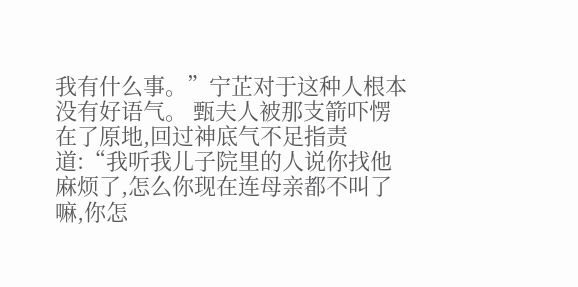我有什么事。”宁芷对于这种人根本没有好语气。 甄夫人被那支箭吓愣在了原地,回过神底气不足指责道:“我听我儿子院里的人说你找他麻烦了,怎么你现在连母亲都不叫了嘛,你怎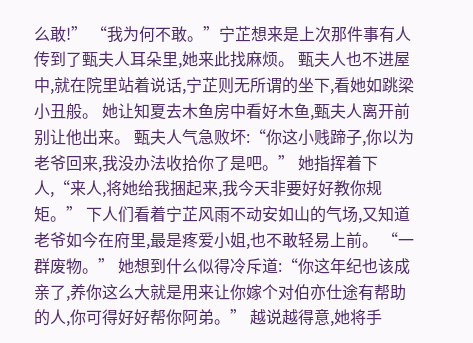么敢!” “我为何不敢。”宁芷想来是上次那件事有人传到了甄夫人耳朵里,她来此找麻烦。 甄夫人也不进屋中,就在院里站着说话,宁芷则无所谓的坐下,看她如跳梁小丑般。 她让知夏去木鱼房中看好木鱼,甄夫人离开前别让他出来。 甄夫人气急败坏:“你这小贱蹄子,你以为老爷回来,我没办法收拾你了是吧。” 她指挥着下人,“来人,将她给我捆起来,我今天非要好好教你规矩。” 下人们看着宁芷风雨不动安如山的气场,又知道老爷如今在府里,最是疼爱小姐,也不敢轻易上前。 “一群废物。” 她想到什么似得冷斥道:“你这年纪也该成亲了,养你这么大就是用来让你嫁个对伯亦仕途有帮助的人,你可得好好帮你阿弟。” 越说越得意,她将手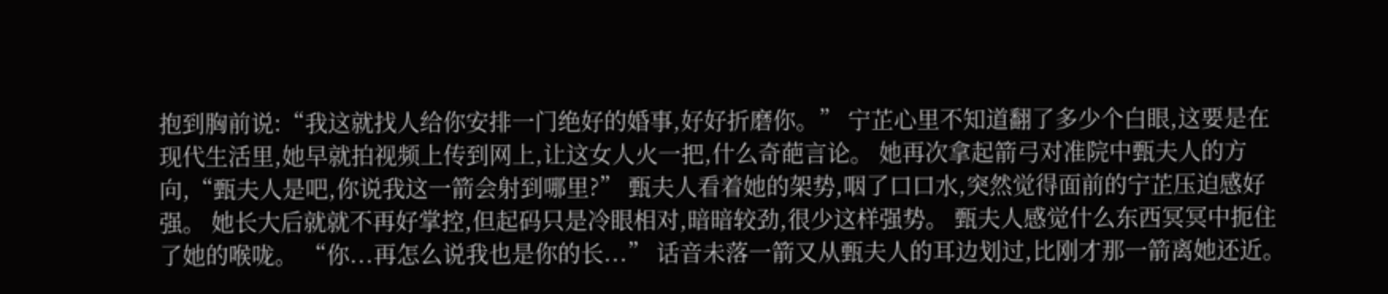抱到胸前说:“我这就找人给你安排一门绝好的婚事,好好折磨你。” 宁芷心里不知道翻了多少个白眼,这要是在现代生活里,她早就拍视频上传到网上,让这女人火一把,什么奇葩言论。 她再次拿起箭弓对准院中甄夫人的方向,“甄夫人是吧,你说我这一箭会射到哪里?” 甄夫人看着她的架势,咽了口口水,突然觉得面前的宁芷压迫感好强。 她长大后就就不再好掌控,但起码只是冷眼相对,暗暗较劲,很少这样强势。 甄夫人感觉什么东西冥冥中扼住了她的喉咙。 “你...再怎么说我也是你的长...” 话音未落一箭又从甄夫人的耳边划过,比刚才那一箭离她还近。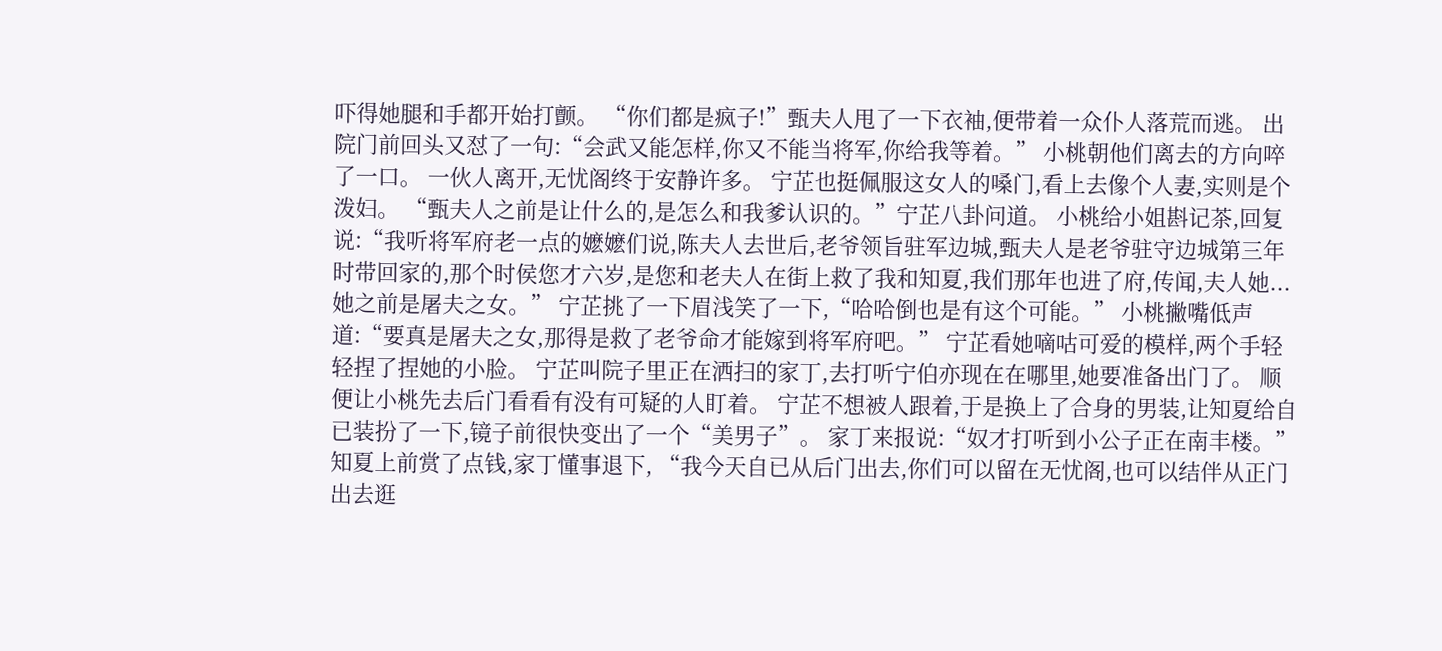吓得她腿和手都开始打颤。 “你们都是疯子!”甄夫人甩了一下衣袖,便带着一众仆人落荒而逃。 出院门前回头又怼了一句:“会武又能怎样,你又不能当将军,你给我等着。” 小桃朝他们离去的方向啐了一口。 一伙人离开,无忧阁终于安静许多。 宁芷也挺佩服这女人的嗓门,看上去像个人妻,实则是个泼妇。 “甄夫人之前是让什么的,是怎么和我爹认识的。”宁芷八卦问道。 小桃给小姐斟记茶,回复说:“我听将军府老一点的嬷嬷们说,陈夫人去世后,老爷领旨驻军边城,甄夫人是老爷驻守边城第三年时带回家的,那个时侯您才六岁,是您和老夫人在街上救了我和知夏,我们那年也进了府,传闻,夫人她...她之前是屠夫之女。” 宁芷挑了一下眉浅笑了一下,“哈哈倒也是有这个可能。” 小桃撇嘴低声道:“要真是屠夫之女,那得是救了老爷命才能嫁到将军府吧。” 宁芷看她嘀咕可爱的模样,两个手轻轻捏了捏她的小脸。 宁芷叫院子里正在洒扫的家丁,去打听宁伯亦现在在哪里,她要准备出门了。 顺便让小桃先去后门看看有没有可疑的人盯着。 宁芷不想被人跟着,于是换上了合身的男装,让知夏给自已装扮了一下,镜子前很快变出了一个“美男子”。 家丁来报说:“奴才打听到小公子正在南丰楼。”知夏上前赏了点钱,家丁懂事退下, “我今天自已从后门出去,你们可以留在无忧阁,也可以结伴从正门出去逛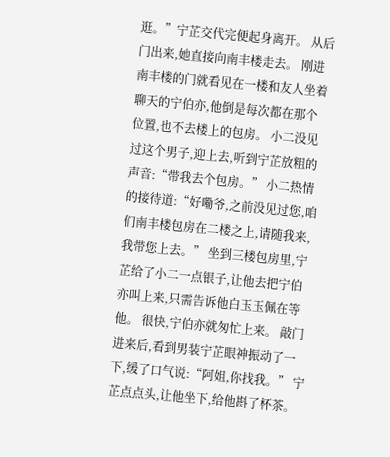逛。”宁芷交代完便起身离开。 从后门出来,她直接向南丰楼走去。 刚进南丰楼的门就看见在一楼和友人坐着聊天的宁伯亦,他倒是每次都在那个位置,也不去楼上的包房。 小二没见过这个男子,迎上去,听到宁芷放粗的声音:“带我去个包房。” 小二热情的接待道:“好嘞爷,之前没见过您,咱们南丰楼包房在二楼之上,请随我来,我带您上去。” 坐到三楼包房里,宁芷给了小二一点银子,让他去把宁伯亦叫上来,只需告诉他白玉玉佩在等他。 很快,宁伯亦就匆忙上来。 敲门进来后,看到男装宁芷眼神振动了一下,缓了口气说:“阿姐,你找我。” 宁芷点点头,让他坐下,给他斟了杯茶。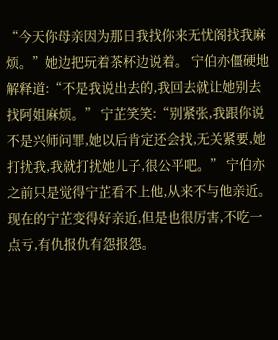“今天你母亲因为那日我找你来无忧阁找我麻烦。”她边把玩着茶杯边说着。 宁伯亦僵硬地解释道:“不是我说出去的,我回去就让她别去找阿姐麻烦。” 宁芷笑笑:“别紧张,我跟你说不是兴师问罪,她以后肯定还会找,无关紧要,她打扰我,我就打扰她儿子,很公平吧。” 宁伯亦之前只是觉得宁芷看不上他,从来不与他亲近。 现在的宁芷变得好亲近,但是也很厉害,不吃一点亏,有仇报仇有怨报怨。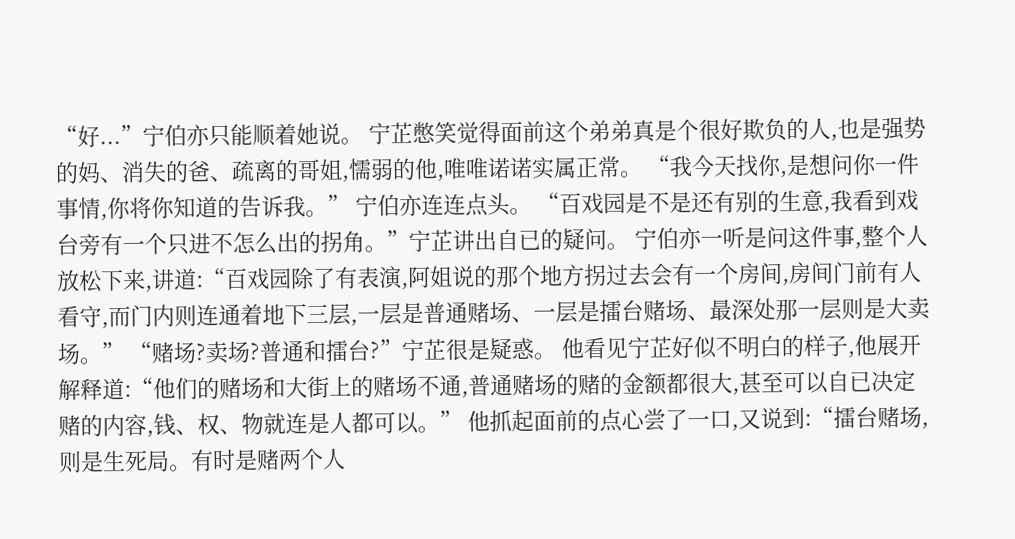“好...”宁伯亦只能顺着她说。 宁芷憋笑觉得面前这个弟弟真是个很好欺负的人,也是强势的妈、消失的爸、疏离的哥姐,懦弱的他,唯唯诺诺实属正常。 “我今天找你,是想问你一件事情,你将你知道的告诉我。” 宁伯亦连连点头。 “百戏园是不是还有别的生意,我看到戏台旁有一个只进不怎么出的拐角。”宁芷讲出自已的疑问。 宁伯亦一听是问这件事,整个人放松下来,讲道:“百戏园除了有表演,阿姐说的那个地方拐过去会有一个房间,房间门前有人看守,而门内则连通着地下三层,一层是普通赌场、一层是擂台赌场、最深处那一层则是大卖场。” “赌场?卖场?普通和擂台?”宁芷很是疑惑。 他看见宁芷好似不明白的样子,他展开解释道:“他们的赌场和大街上的赌场不通,普通赌场的赌的金额都很大,甚至可以自已决定赌的内容,钱、权、物就连是人都可以。” 他抓起面前的点心尝了一口,又说到:“擂台赌场,则是生死局。有时是赌两个人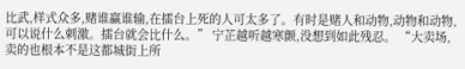比武,样式众多,赌谁赢谁输,在擂台上死的人可太多了。有时是赌人和动物,动物和动物,可以说什么刺激。擂台就会比什么。” 宁芷越听越寒颤,没想到如此残忍。 “大卖场,卖的也根本不是这都城街上所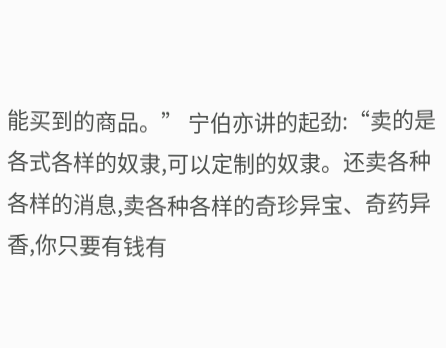能买到的商品。” 宁伯亦讲的起劲:“卖的是各式各样的奴隶,可以定制的奴隶。还卖各种各样的消息,卖各种各样的奇珍异宝、奇药异香,你只要有钱有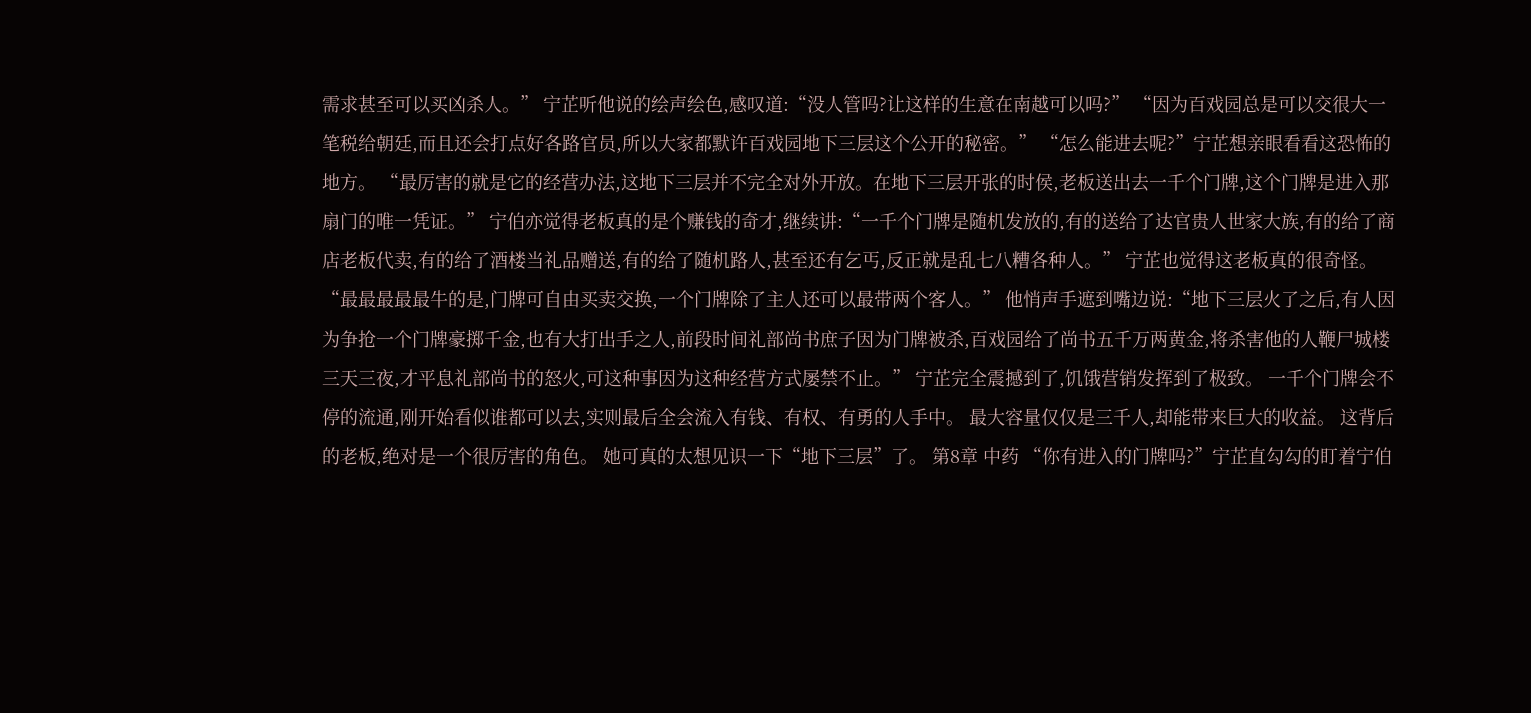需求甚至可以买凶杀人。” 宁芷听他说的绘声绘色,感叹道:“没人管吗?让这样的生意在南越可以吗?” “因为百戏园总是可以交很大一笔税给朝廷,而且还会打点好各路官员,所以大家都默许百戏园地下三层这个公开的秘密。” “怎么能进去呢?”宁芷想亲眼看看这恐怖的地方。 “最厉害的就是它的经营办法,这地下三层并不完全对外开放。在地下三层开张的时侯,老板送出去一千个门牌,这个门牌是进入那扇门的唯一凭证。” 宁伯亦觉得老板真的是个赚钱的奇才,继续讲:“一千个门牌是随机发放的,有的送给了达官贵人世家大族,有的给了商店老板代卖,有的给了酒楼当礼品赠送,有的给了随机路人,甚至还有乞丐,反正就是乱七八糟各种人。” 宁芷也觉得这老板真的很奇怪。 “最最最最最牛的是,门牌可自由买卖交换,一个门牌除了主人还可以最带两个客人。” 他悄声手遮到嘴边说:“地下三层火了之后,有人因为争抢一个门牌豪掷千金,也有大打出手之人,前段时间礼部尚书庶子因为门牌被杀,百戏园给了尚书五千万两黄金,将杀害他的人鞭尸城楼三天三夜,才平息礼部尚书的怒火,可这种事因为这种经营方式屡禁不止。” 宁芷完全震撼到了,饥饿营销发挥到了极致。 一千个门牌会不停的流通,刚开始看似谁都可以去,实则最后全会流入有钱、有权、有勇的人手中。 最大容量仅仅是三千人,却能带来巨大的收益。 这背后的老板,绝对是一个很厉害的角色。 她可真的太想见识一下“地下三层”了。 第8章 中药 “你有进入的门牌吗?”宁芷直勾勾的盯着宁伯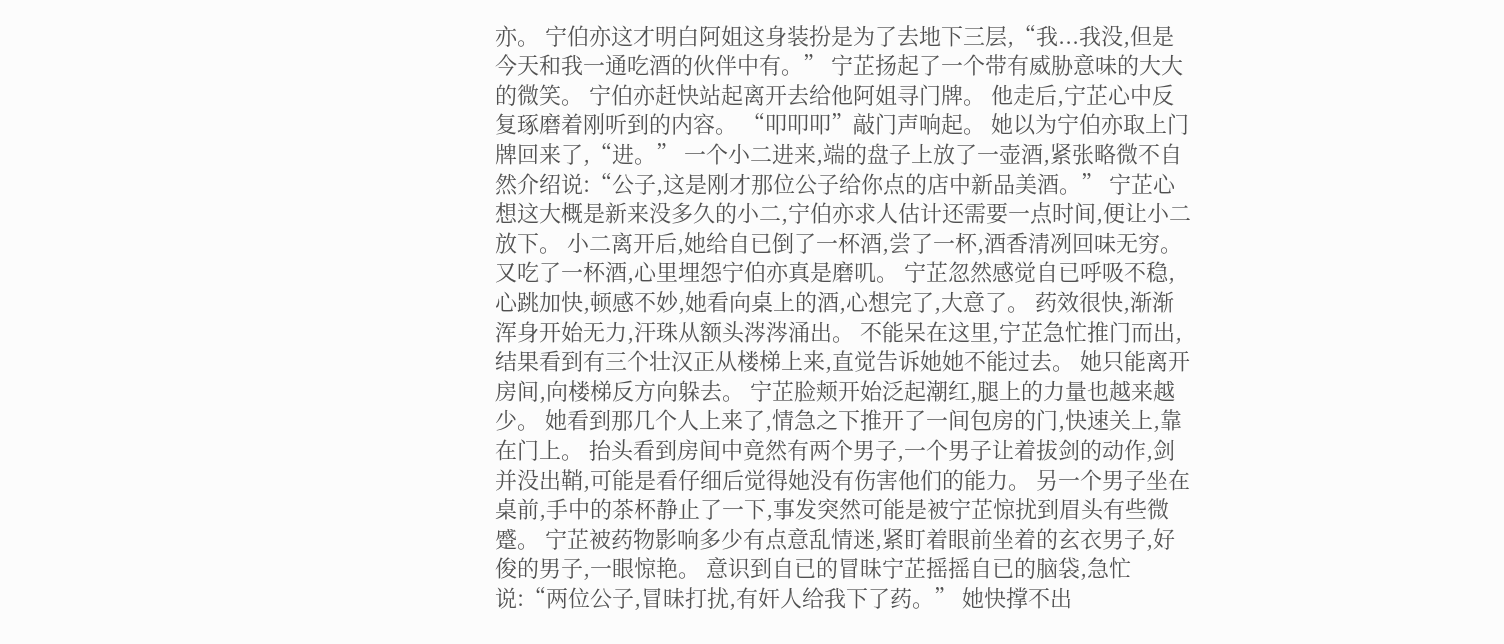亦。 宁伯亦这才明白阿姐这身装扮是为了去地下三层,“我...我没,但是今天和我一通吃酒的伙伴中有。” 宁芷扬起了一个带有威胁意味的大大的微笑。 宁伯亦赶快站起离开去给他阿姐寻门牌。 他走后,宁芷心中反复琢磨着刚听到的内容。 “叩叩叩”敲门声响起。 她以为宁伯亦取上门牌回来了,“进。” 一个小二进来,端的盘子上放了一壶酒,紧张略微不自然介绍说:“公子,这是刚才那位公子给你点的店中新品美酒。” 宁芷心想这大概是新来没多久的小二,宁伯亦求人估计还需要一点时间,便让小二放下。 小二离开后,她给自已倒了一杯酒,尝了一杯,酒香清冽回味无穷。 又吃了一杯酒,心里埋怨宁伯亦真是磨叽。 宁芷忽然感觉自已呼吸不稳,心跳加快,顿感不妙,她看向桌上的酒,心想完了,大意了。 药效很快,渐渐浑身开始无力,汗珠从额头涔涔涌出。 不能呆在这里,宁芷急忙推门而出,结果看到有三个壮汉正从楼梯上来,直觉告诉她她不能过去。 她只能离开房间,向楼梯反方向躲去。 宁芷脸颊开始泛起潮红,腿上的力量也越来越少。 她看到那几个人上来了,情急之下推开了一间包房的门,快速关上,靠在门上。 抬头看到房间中竟然有两个男子,一个男子让着拔剑的动作,剑并没出鞘,可能是看仔细后觉得她没有伤害他们的能力。 另一个男子坐在桌前,手中的茶杯静止了一下,事发突然可能是被宁芷惊扰到眉头有些微蹙。 宁芷被药物影响多少有点意乱情迷,紧盯着眼前坐着的玄衣男子,好俊的男子,一眼惊艳。 意识到自已的冒昧宁芷摇摇自已的脑袋,急忙说:“两位公子,冒昧打扰,有奸人给我下了药。” 她快撑不出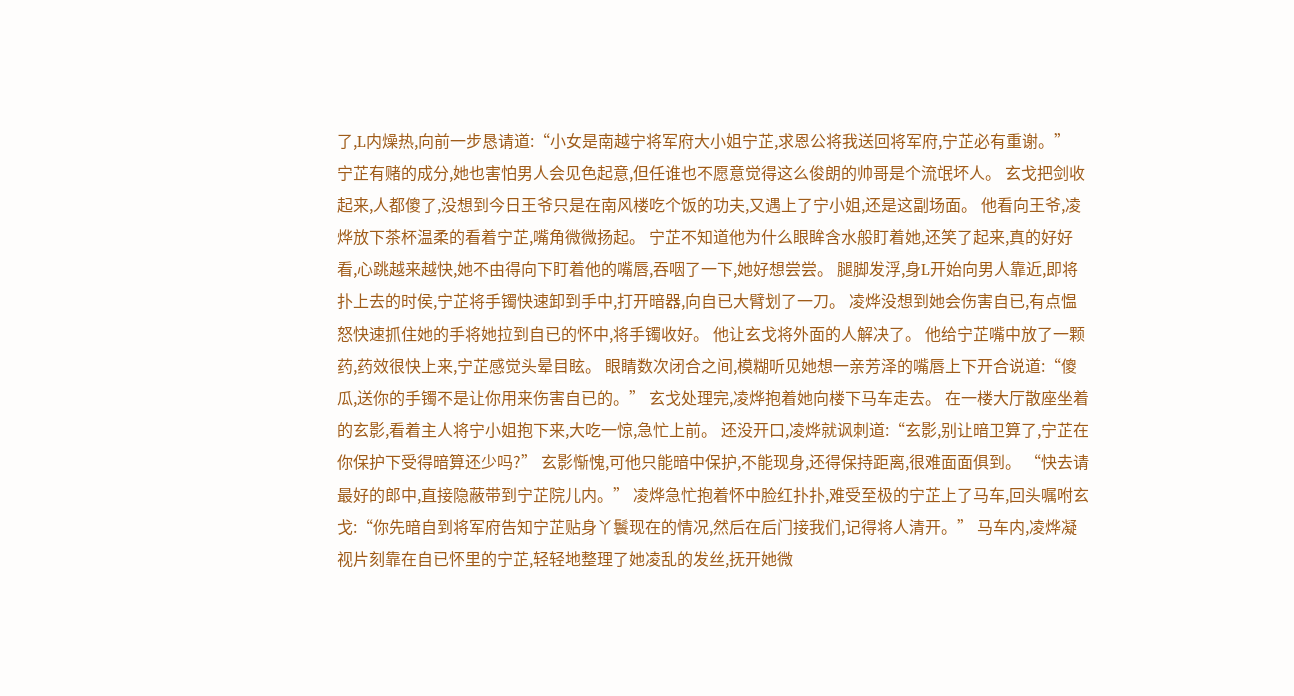了,L内燥热,向前一步恳请道:“小女是南越宁将军府大小姐宁芷,求恩公将我送回将军府,宁芷必有重谢。” 宁芷有赌的成分,她也害怕男人会见色起意,但任谁也不愿意觉得这么俊朗的帅哥是个流氓坏人。 玄戈把剑收起来,人都傻了,没想到今日王爷只是在南风楼吃个饭的功夫,又遇上了宁小姐,还是这副场面。 他看向王爷,凌烨放下茶杯温柔的看着宁芷,嘴角微微扬起。 宁芷不知道他为什么眼眸含水般盯着她,还笑了起来,真的好好看,心跳越来越快,她不由得向下盯着他的嘴唇,吞咽了一下,她好想尝尝。 腿脚发浮,身L开始向男人靠近,即将扑上去的时侯,宁芷将手镯快速卸到手中,打开暗器,向自已大臂划了一刀。 凌烨没想到她会伤害自已,有点愠怒快速抓住她的手将她拉到自已的怀中,将手镯收好。 他让玄戈将外面的人解决了。 他给宁芷嘴中放了一颗药,药效很快上来,宁芷感觉头晕目眩。 眼睛数次闭合之间,模糊听见她想一亲芳泽的嘴唇上下开合说道:“傻瓜,送你的手镯不是让你用来伤害自已的。” 玄戈处理完,凌烨抱着她向楼下马车走去。 在一楼大厅散座坐着的玄影,看着主人将宁小姐抱下来,大吃一惊,急忙上前。 还没开口,凌烨就讽刺道:“玄影,别让暗卫算了,宁芷在你保护下受得暗算还少吗?” 玄影惭愧,可他只能暗中保护,不能现身,还得保持距离,很难面面俱到。 “快去请最好的郎中,直接隐蔽带到宁芷院儿内。” 凌烨急忙抱着怀中脸红扑扑,难受至极的宁芷上了马车,回头嘱咐玄戈:“你先暗自到将军府告知宁芷贴身丫鬟现在的情况,然后在后门接我们,记得将人清开。” 马车内,凌烨凝视片刻靠在自已怀里的宁芷,轻轻地整理了她凌乱的发丝,抚开她微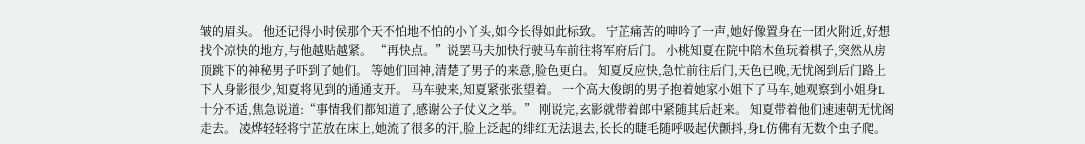皱的眉头。 他还记得小时侯那个天不怕地不怕的小丫头,如今长得如此标致。 宁芷痛苦的呻吟了一声,她好像置身在一团火附近,好想找个凉快的地方,与他越贴越紧。 “再快点。”说罢马夫加快行驶马车前往将军府后门。 小桃知夏在院中陪木鱼玩着棋子,突然从房顶跳下的神秘男子吓到了她们。 等她们回神,清楚了男子的来意,脸色更白。 知夏反应快,急忙前往后门,天色已晚,无忧阁到后门路上下人身影很少,知夏将见到的通通支开。 马车驶来,知夏紧张张望着。 一个高大俊朗的男子抱着她家小姐下了马车,她观察到小姐身L十分不适,焦急说道:“事情我们都知道了,感谢公子仗义之举。” 刚说完,玄影就带着郎中紧随其后赶来。 知夏带着他们速速朝无忧阁走去。 凌烨轻轻将宁芷放在床上,她流了很多的汗,脸上泛起的绯红无法退去,长长的睫毛随呼吸起伏颤抖,身L仿佛有无数个虫子爬。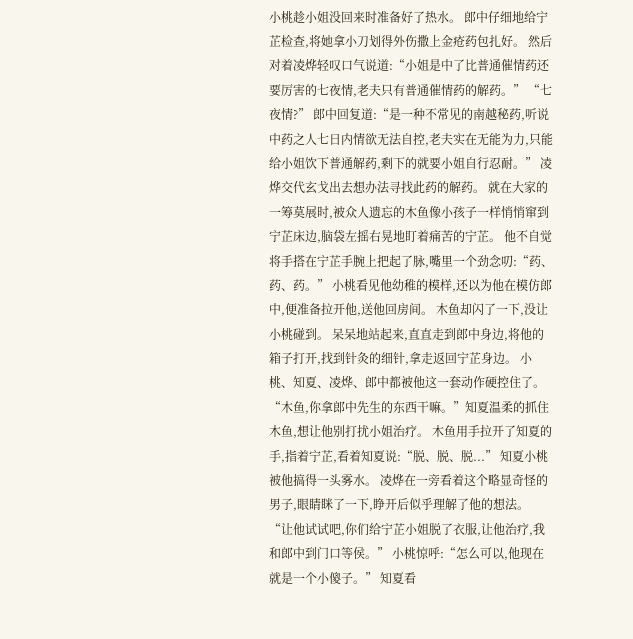小桃趁小姐没回来时准备好了热水。 郎中仔细地给宁芷检查,将她拿小刀划得外伤撒上金疮药包扎好。 然后对着凌烨轻叹口气说道:“小姐是中了比普通催情药还要厉害的七夜情,老夫只有普通催情药的解药。” “七夜情?” 郎中回复道:“是一种不常见的南越秘药,听说中药之人七日内情欲无法自控,老夫实在无能为力,只能给小姐饮下普通解药,剩下的就要小姐自行忍耐。” 凌烨交代玄戈出去想办法寻找此药的解药。 就在大家的一筹莫展时,被众人遗忘的木鱼像小孩子一样悄悄窜到宁芷床边,脑袋左摇右晃地盯着痛苦的宁芷。 他不自觉将手搭在宁芷手腕上把起了脉,嘴里一个劲念叨:“药、药、药。” 小桃看见他幼稚的模样,还以为他在模仿郎中,便准备拉开他,送他回房间。 木鱼却闪了一下,没让小桃碰到。 呆呆地站起来,直直走到郎中身边,将他的箱子打开,找到针灸的细针,拿走返回宁芷身边。 小桃、知夏、凌烨、郎中都被他这一套动作硬控住了。 “木鱼,你拿郎中先生的东西干嘛。”知夏温柔的抓住木鱼,想让他别打扰小姐治疗。 木鱼用手拉开了知夏的手,指着宁芷,看着知夏说:“脱、脱、脱...” 知夏小桃被他搞得一头雾水。 凌烨在一旁看着这个略显奇怪的男子,眼睛眯了一下,睁开后似乎理解了他的想法。 “让他试试吧,你们给宁芷小姐脱了衣服,让他治疗,我和郎中到门口等侯。” 小桃惊呼:“怎么可以,他现在就是一个小傻子。” 知夏看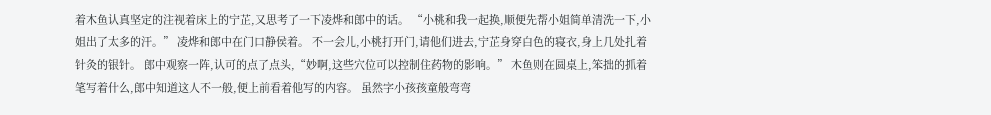着木鱼认真坚定的注视着床上的宁芷,又思考了一下凌烨和郎中的话。 “小桃和我一起换,顺便先帮小姐简单清洗一下,小姐出了太多的汗。” 凌烨和郎中在门口静侯着。 不一会儿,小桃打开门,请他们进去,宁芷身穿白色的寝衣,身上几处扎着针灸的银针。 郎中观察一阵,认可的点了点头,“妙啊,这些穴位可以控制住药物的影响。” 木鱼则在圆桌上,笨拙的抓着笔写着什么,郎中知道这人不一般,便上前看着他写的内容。 虽然字小孩孩童般弯弯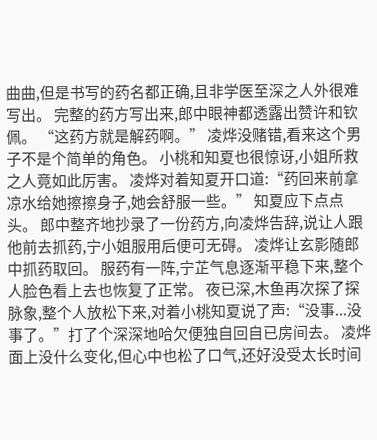曲曲,但是书写的药名都正确,且非学医至深之人外很难写出。 完整的药方写出来,郎中眼神都透露出赞许和钦佩。 “这药方就是解药啊。” 凌烨没赌错,看来这个男子不是个简单的角色。 小桃和知夏也很惊讶,小姐所救之人竟如此厉害。 凌烨对着知夏开口道:“药回来前拿凉水给她擦擦身子,她会舒服一些。” 知夏应下点点头。 郎中整齐地抄录了一份药方,向凌烨告辞,说让人跟他前去抓药,宁小姐服用后便可无碍。 凌烨让玄影随郎中抓药取回。 服药有一阵,宁芷气息逐渐平稳下来,整个人脸色看上去也恢复了正常。 夜已深,木鱼再次探了探脉象,整个人放松下来,对着小桃知夏说了声:“没事...没事了。”打了个深深地哈欠便独自回自已房间去。 凌烨面上没什么变化,但心中也松了口气,还好没受太长时间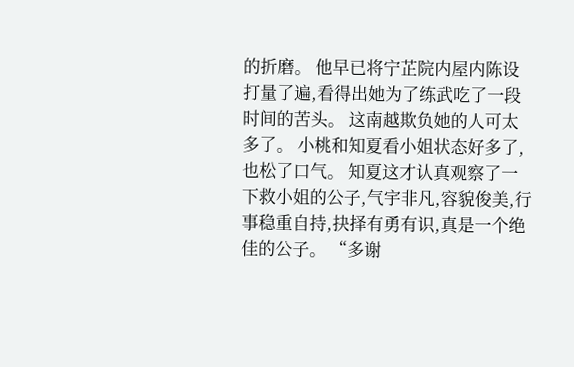的折磨。 他早已将宁芷院内屋内陈设打量了遍,看得出她为了练武吃了一段时间的苦头。 这南越欺负她的人可太多了。 小桃和知夏看小姐状态好多了,也松了口气。 知夏这才认真观察了一下救小姐的公子,气宇非凡,容貌俊美,行事稳重自持,抉择有勇有识,真是一个绝佳的公子。 “多谢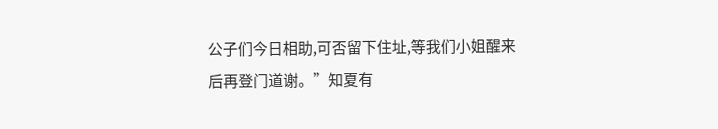公子们今日相助,可否留下住址,等我们小姐醒来后再登门道谢。”知夏有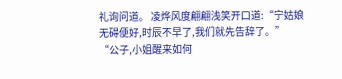礼询问道。 凌烨风度翩翩浅笑开口道:“宁姑娘无碍便好,时辰不早了,我们就先告辞了。” “公子,小姐醒来如何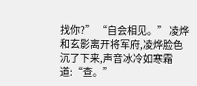找你?” “自会相见。” 凌烨和玄影离开将军府,凌烨脸色沉了下来,声音冰冷如寒霜道:“查。”